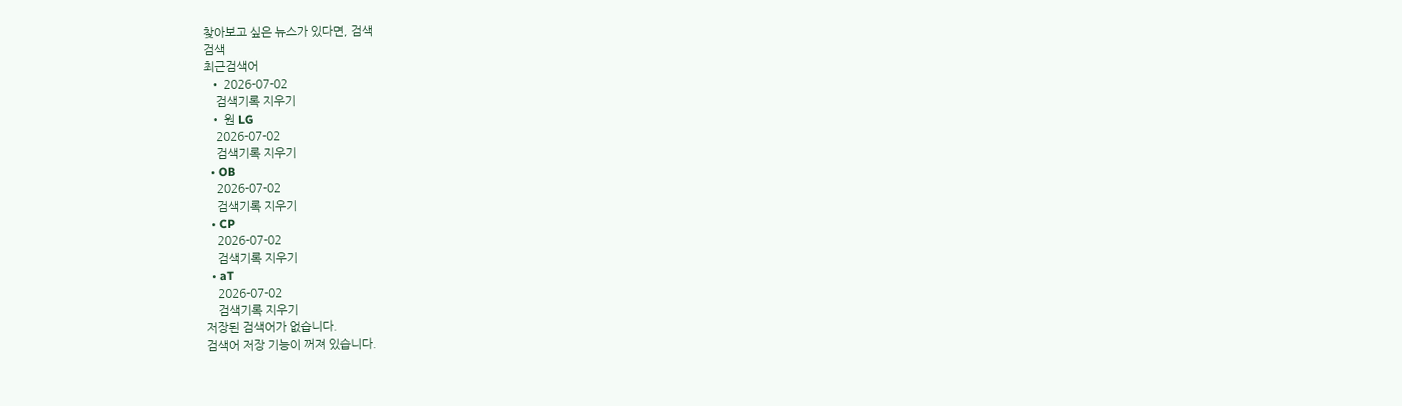찾아보고 싶은 뉴스가 있다면, 검색
검색
최근검색어
  • 2026-07-02
    검색기록 지우기
  • 원 LG
    2026-07-02
    검색기록 지우기
  • OB
    2026-07-02
    검색기록 지우기
  • CP
    2026-07-02
    검색기록 지우기
  • aT
    2026-07-02
    검색기록 지우기
저장된 검색어가 없습니다.
검색어 저장 기능이 꺼져 있습니다.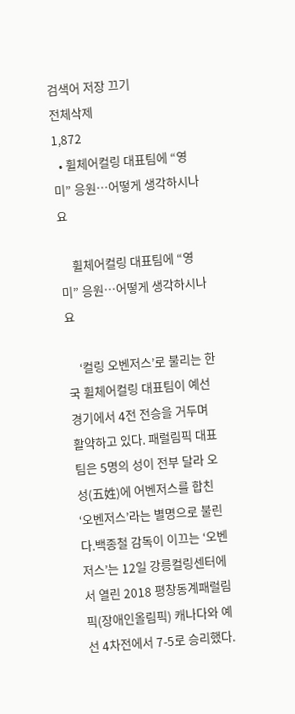검색어 저장 끄기
전체삭제
1,872
  • 휠체어컬링 대표팀에 “영미” 응원…어떻게 생각하시나요

    휠체어컬링 대표팀에 “영미” 응원…어떻게 생각하시나요

    ‘컬링 오벤저스’로 불리는 한국 휠체어컬링 대표팀이 예선 경기에서 4전 전승을 거두며 활약하고 있다. 패럴림픽 대표팀은 5명의 성이 전부 달라 오성(五姓)에 어벤저스를 합친 ‘오벤저스’라는 별명으로 불린다.백종철 감독이 이끄는 ‘오벤저스’는 12일 강릉컬링센터에서 열린 2018 평창동계패럴림픽(장애인올림픽) 캐나다와 예선 4차전에서 7-5로 승리했다.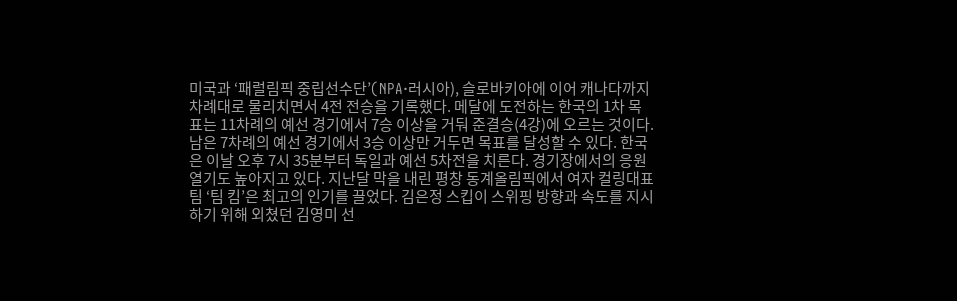미국과 ‘패럴림픽 중립선수단’(NPA·러시아), 슬로바키아에 이어 캐나다까지 차례대로 물리치면서 4전 전승을 기록했다. 메달에 도전하는 한국의 1차 목표는 11차례의 예선 경기에서 7승 이상을 거둬 준결승(4강)에 오르는 것이다. 남은 7차례의 예선 경기에서 3승 이상만 거두면 목표를 달성할 수 있다. 한국은 이날 오후 7시 35분부터 독일과 예선 5차전을 치른다. 경기장에서의 응원 열기도 높아지고 있다. 지난달 막을 내린 평창 동계올림픽에서 여자 컬링대표팀 ‘팀 킴’은 최고의 인기를 끌었다. 김은정 스킵이 스위핑 방향과 속도를 지시하기 위해 외쳤던 김영미 선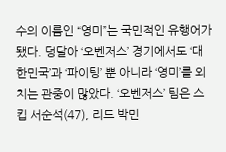수의 이름인 “영미”는 국민적인 유행어가 됐다. 덩달아 ‘오벤저스’ 경기에서도 ‘대한민국’과 ‘파이팅’ 뿐 아니라 ‘영미’를 외치는 관중이 많았다. ‘오벤저스’ 팀은 스킵 서순석(47), 리드 박민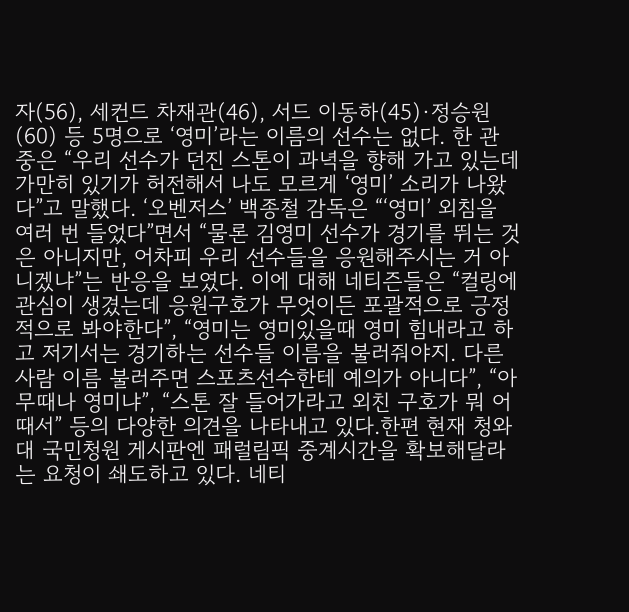자(56), 세컨드 차재관(46), 서드 이동하(45)·정승원(60) 등 5명으로 ‘영미’라는 이름의 선수는 없다. 한 관중은 “우리 선수가 던진 스톤이 과녁을 향해 가고 있는데 가만히 있기가 허전해서 나도 모르게 ‘영미’ 소리가 나왔다”고 말했다. ‘오벤저스’ 백종철 감독은 “‘영미’ 외침을 여러 번 들었다”면서 “물론 김영미 선수가 경기를 뛰는 것은 아니지만, 어차피 우리 선수들을 응원해주시는 거 아니겠냐”는 반응을 보였다. 이에 대해 네티즌들은 “컬링에 관심이 생겼는데 응원구호가 무엇이든 포괄적으로 긍정적으로 봐야한다”, “영미는 영미있을때 영미 힘내라고 하고 저기서는 경기하는 선수들 이름을 불러줘야지. 다른 사람 이름 불러주면 스포츠선수한테 예의가 아니다”, “아무때나 영미냐”, “스톤 잘 들어가라고 외친 구호가 뭐 어때서” 등의 다양한 의견을 나타내고 있다.한편 현재 청와대 국민청원 게시판엔 패럴림픽 중계시간을 확보해달라는 요청이 쇄도하고 있다. 네티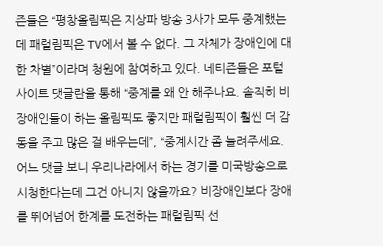즌들은 “평창올림픽은 지상파 방송 3사가 모두 중계했는데 패럴림픽은 TV에서 볼 수 없다. 그 자체가 장애인에 대한 차별”이라며 청원에 참여하고 있다. 네티즌들은 포털사이트 댓글란을 통해 “중계를 왜 안 해주나요. 솔직히 비장애인들이 하는 올림픽도 좋지만 패럴림픽이 훨씬 더 감동을 주고 많은 걸 배우는데”, “중계시간 좀 늘려주세요. 어느 댓글 보니 우리나라에서 하는 경기를 미국방송으로 시청한다는데 그건 아니지 않을까요? 비장애인보다 장애를 뛰어넘어 한계를 도전하는 패럴림픽 선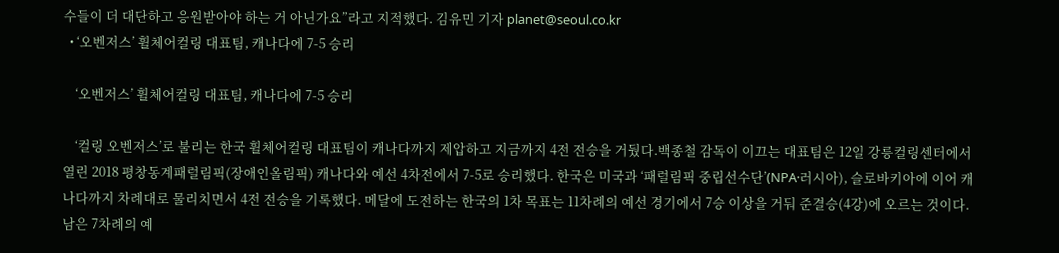수들이 더 대단하고 응원받아야 하는 거 아닌가요”라고 지적했다. 김유민 기자 planet@seoul.co.kr
  • ‘오벤저스’ 휠체어컬링 대표팀, 캐나다에 7-5 승리

    ‘오벤저스’ 휠체어컬링 대표팀, 캐나다에 7-5 승리

    ‘컬링 오벤저스’로 불리는 한국 휠체어컬링 대표팀이 캐나다까지 제압하고 지금까지 4전 전승을 거뒀다.백종철 감독이 이끄는 대표팀은 12일 강릉컬링센터에서 열린 2018 평창동계패럴림픽(장애인올림픽) 캐나다와 예선 4차전에서 7-5로 승리했다. 한국은 미국과 ‘패럴림픽 중립선수단’(NPA·러시아), 슬로바키아에 이어 캐나다까지 차례대로 물리치면서 4전 전승을 기록했다. 메달에 도전하는 한국의 1차 목표는 11차례의 예선 경기에서 7승 이상을 거둬 준결승(4강)에 오르는 것이다. 남은 7차례의 예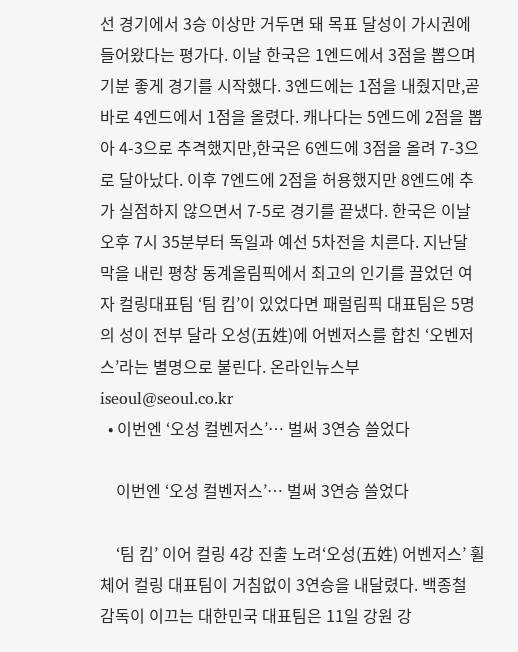선 경기에서 3승 이상만 거두면 돼 목표 달성이 가시권에 들어왔다는 평가다. 이날 한국은 1엔드에서 3점을 뽑으며 기분 좋게 경기를 시작했다. 3엔드에는 1점을 내줬지만,곧바로 4엔드에서 1점을 올렸다. 캐나다는 5엔드에 2점을 뽑아 4-3으로 추격했지만,한국은 6엔드에 3점을 올려 7-3으로 달아났다. 이후 7엔드에 2점을 허용했지만 8엔드에 추가 실점하지 않으면서 7-5로 경기를 끝냈다. 한국은 이날 오후 7시 35분부터 독일과 예선 5차전을 치른다. 지난달 막을 내린 평창 동계올림픽에서 최고의 인기를 끌었던 여자 컬링대표팀 ‘팀 킴’이 있었다면 패럴림픽 대표팀은 5명의 성이 전부 달라 오성(五姓)에 어벤저스를 합친 ‘오벤저스’라는 별명으로 불린다. 온라인뉴스부 iseoul@seoul.co.kr
  • 이번엔 ‘오성 컬벤저스’… 벌써 3연승 쓸었다

    이번엔 ‘오성 컬벤저스’… 벌써 3연승 쓸었다

    ‘팀 킴’ 이어 컬링 4강 진출 노려‘오성(五姓) 어벤저스’ 휠체어 컬링 대표팀이 거침없이 3연승을 내달렸다. 백종철 감독이 이끄는 대한민국 대표팀은 11일 강원 강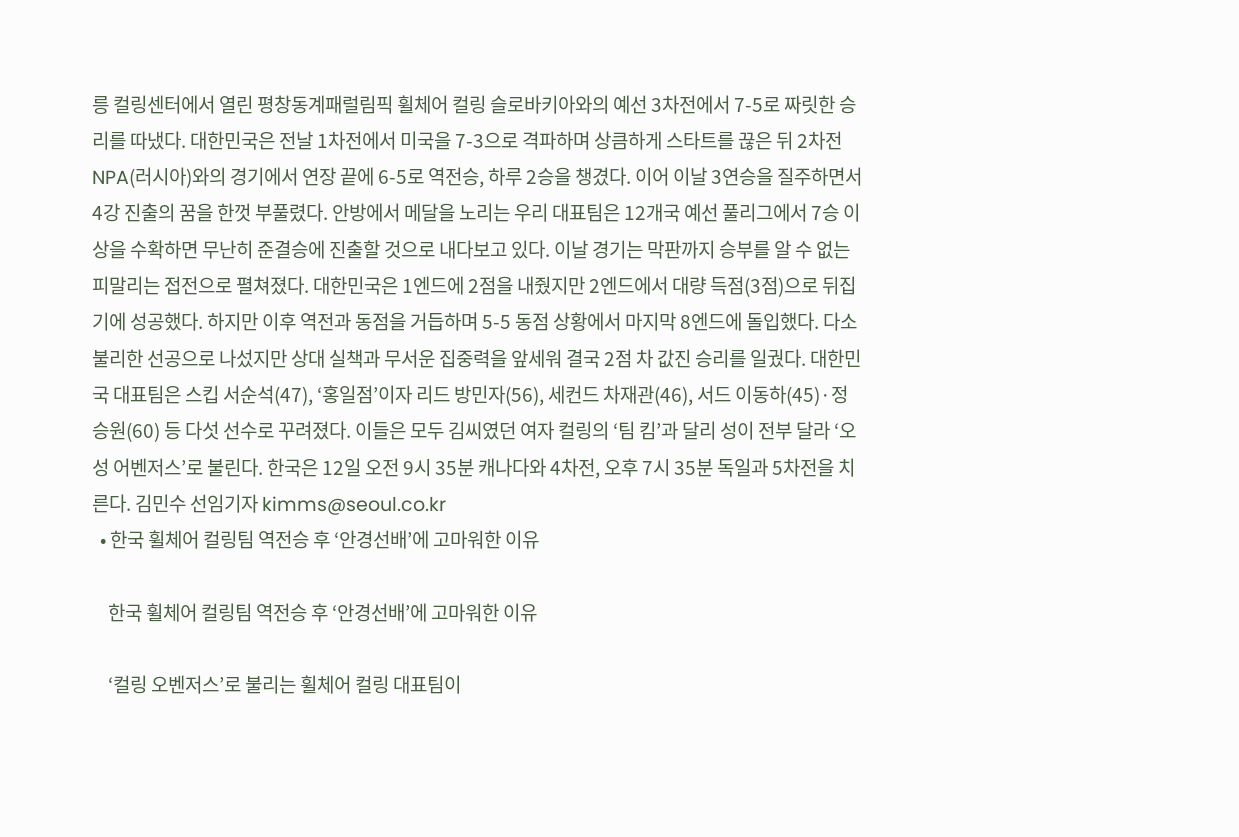릉 컬링센터에서 열린 평창동계패럴림픽 휠체어 컬링 슬로바키아와의 예선 3차전에서 7-5로 짜릿한 승리를 따냈다. 대한민국은 전날 1차전에서 미국을 7-3으로 격파하며 상큼하게 스타트를 끊은 뒤 2차전 NPA(러시아)와의 경기에서 연장 끝에 6-5로 역전승, 하루 2승을 챙겼다. 이어 이날 3연승을 질주하면서 4강 진출의 꿈을 한껏 부풀렸다. 안방에서 메달을 노리는 우리 대표팀은 12개국 예선 풀리그에서 7승 이상을 수확하면 무난히 준결승에 진출할 것으로 내다보고 있다. 이날 경기는 막판까지 승부를 알 수 없는 피말리는 접전으로 펼쳐졌다. 대한민국은 1엔드에 2점을 내줬지만 2엔드에서 대량 득점(3점)으로 뒤집기에 성공했다. 하지만 이후 역전과 동점을 거듭하며 5-5 동점 상황에서 마지막 8엔드에 돌입했다. 다소 불리한 선공으로 나섰지만 상대 실책과 무서운 집중력을 앞세워 결국 2점 차 값진 승리를 일궜다. 대한민국 대표팀은 스킵 서순석(47), ‘홍일점’이자 리드 방민자(56), 세컨드 차재관(46), 서드 이동하(45)·정승원(60) 등 다섯 선수로 꾸려졌다. 이들은 모두 김씨였던 여자 컬링의 ‘팀 킴’과 달리 성이 전부 달라 ‘오성 어벤저스’로 불린다. 한국은 12일 오전 9시 35분 캐나다와 4차전, 오후 7시 35분 독일과 5차전을 치른다. 김민수 선임기자 kimms@seoul.co.kr
  • 한국 휠체어 컬링팀 역전승 후 ‘안경선배’에 고마워한 이유

    한국 휠체어 컬링팀 역전승 후 ‘안경선배’에 고마워한 이유

    ‘컬링 오벤저스’로 불리는 휠체어 컬링 대표팀이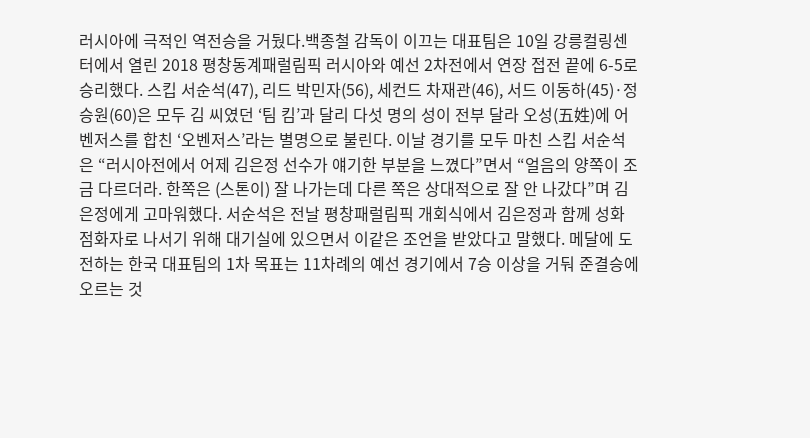러시아에 극적인 역전승을 거뒀다.백종철 감독이 이끄는 대표팀은 10일 강릉컬링센터에서 열린 2018 평창동계패럴림픽 러시아와 예선 2차전에서 연장 접전 끝에 6-5로 승리했다. 스킵 서순석(47), 리드 박민자(56), 세컨드 차재관(46), 서드 이동하(45)·정승원(60)은 모두 김 씨였던 ‘팀 킴’과 달리 다섯 명의 성이 전부 달라 오성(五姓)에 어벤저스를 합친 ‘오벤저스’라는 별명으로 불린다. 이날 경기를 모두 마친 스킵 서순석은 “러시아전에서 어제 김은정 선수가 얘기한 부분을 느꼈다”면서 “얼음의 양쪽이 조금 다르더라. 한쪽은 (스톤이) 잘 나가는데 다른 쪽은 상대적으로 잘 안 나갔다”며 김은정에게 고마워했다. 서순석은 전날 평창패럴림픽 개회식에서 김은정과 함께 성화 점화자로 나서기 위해 대기실에 있으면서 이같은 조언을 받았다고 말했다. 메달에 도전하는 한국 대표팀의 1차 목표는 11차례의 예선 경기에서 7승 이상을 거둬 준결승에 오르는 것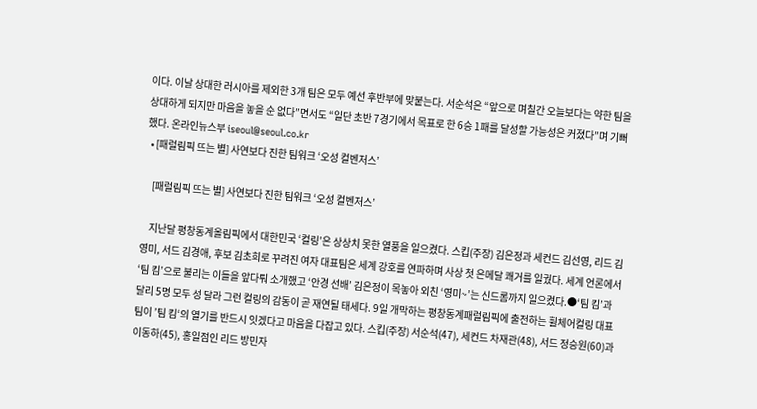이다. 이날 상대한 러시아를 제외한 3개 팀은 모두 예선 후반부에 맞붙는다. 서순석은 “앞으로 며칠간 오늘보다는 약한 팀을 상대하게 되지만 마음을 놓을 순 없다”면서도 “일단 초반 7경기에서 목표로 한 6승 1패를 달성할 가능성은 커졌다”며 기뻐했다. 온라인뉴스부 iseoul@seoul.co.kr
  • [패럴림픽 뜨는 별] 사연보다 진한 팀워크 ‘오성 컬벤저스’

    [패럴림픽 뜨는 별] 사연보다 진한 팀워크 ‘오성 컬벤저스’

    지난달 평창동계올림픽에서 대한민국 ‘컬링’은 상상치 못한 열풍을 일으켰다. 스킵(주장) 김은정과 세컨드 김선영, 리드 김영미, 서드 김경애, 후보 김초희로 꾸려진 여자 대표팀은 세계 강호를 연파하며 사상 첫 은메달 쾌거를 일궜다. 세계 언론에서 ‘팀 킴’으로 불리는 이들을 앞다퉈 소개했고 ‘안경 선배’ 김은정이 목놓아 외친 ‘영미~’는 신드롬까지 일으켰다.●‘팀 킴’과 달리 5명 모두 성 달라 그런 컬링의 감동이 곧 재연될 태세다. 9일 개막하는 평창동계패럴림픽에 출전하는 휠체어컬링 대표팀이 ’팀 킴‘의 열기를 반드시 잇겠다고 마음을 다잡고 있다. 스킵(주장) 서순석(47), 세컨드 차재관(48), 서드 정승원(60)과 이동하(45), 홍일점인 리드 방민자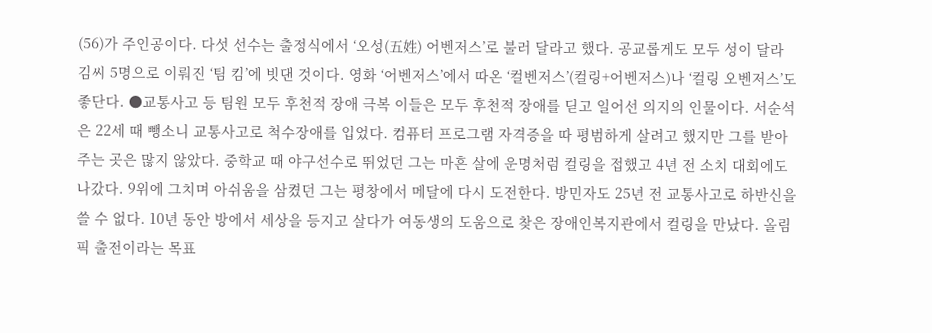(56)가 주인공이다. 다섯 선수는 출정식에서 ‘오성(五姓) 어벤저스’로 불러 달라고 했다. 공교롭게도 모두 성이 달라 김씨 5명으로 이뤄진 ‘팀 킴’에 빗댄 것이다. 영화 ‘어벤저스’에서 따온 ‘컬벤저스’(컬링+어벤저스)나 ‘컬링 오벤저스’도 좋단다. ●교통사고 등 팀원 모두 후천적 장애 극복 이들은 모두 후천적 장애를 딛고 일어선 의지의 인물이다. 서순석은 22세 때 뺑소니 교통사고로 척수장애를 입었다. 컴퓨터 프로그램 자격증을 따 평범하게 살려고 했지만 그를 받아 주는 곳은 많지 않았다. 중학교 때 야구선수로 뛰었던 그는 마흔 살에 운명처럼 컬링을 접했고 4년 전 소치 대회에도 나갔다. 9위에 그치며 아쉬움을 삼켰던 그는 평창에서 메달에 다시 도전한다. 방민자도 25년 전 교통사고로 하반신을 쓸 수 없다. 10년 동안 방에서 세상을 등지고 살다가 여동생의 도움으로 찾은 장애인복지관에서 컬링을 만났다. 올림픽 출전이라는 목표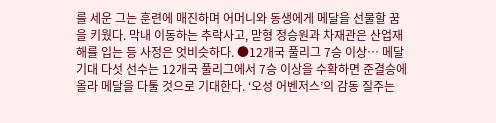를 세운 그는 훈련에 매진하며 어머니와 동생에게 메달을 선물할 꿈을 키웠다. 막내 이동하는 추락사고, 맏형 정승원과 차재관은 산업재해를 입는 등 사정은 엇비슷하다. ●12개국 풀리그 7승 이상… 메달 기대 다섯 선수는 12개국 풀리그에서 7승 이상을 수확하면 준결승에 올라 메달을 다툴 것으로 기대한다. ‘오성 어벤저스’의 감동 질주는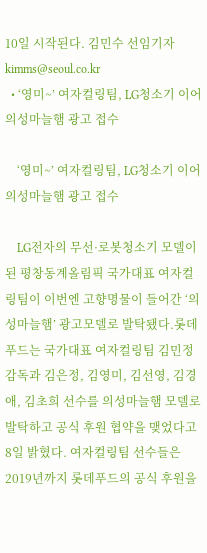10일 시작된다. 김민수 선임기자 kimms@seoul.co.kr
  • ‘영미~’ 여자컬링팀, LG청소기 이어 의성마늘햄 광고 접수

    ‘영미~’ 여자컬링팀, LG청소기 이어 의성마늘햄 광고 접수

    LG전자의 무선·로봇청소기 모델이 된 평창동계올림픽 국가대표 여자컬링팀이 이번엔 고향명물이 들어간 ‘의성마늘햄’ 광고모델로 발탁됐다.롯데푸드는 국가대표 여자컬링팀 김민정 감독과 김은정, 김영미, 김선영, 김경애, 김초희 선수를 의성마늘햄 모델로 발탁하고 공식 후원 협약을 맺었다고 8일 밝혔다. 여자컬링팀 선수들은 2019년까지 롯데푸드의 공식 후원을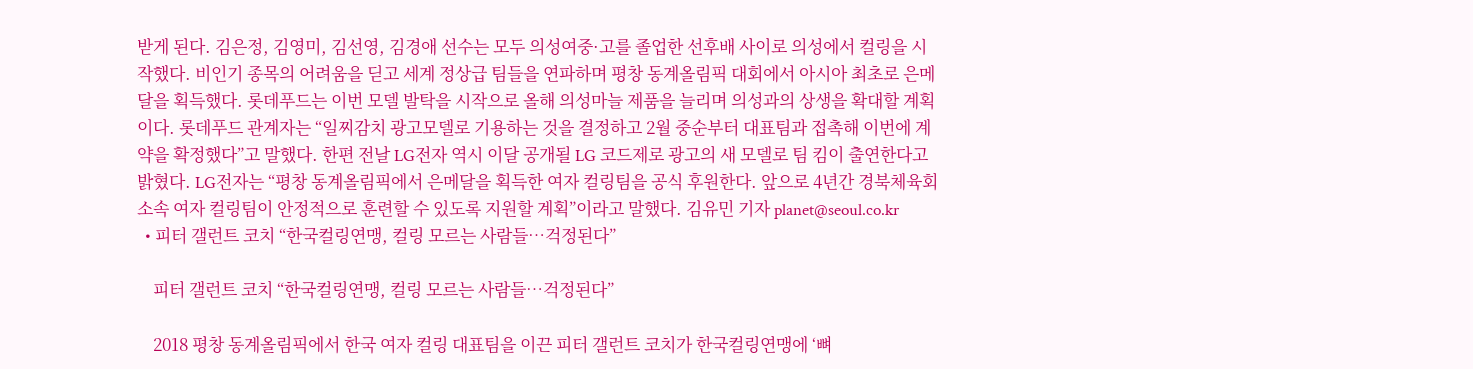받게 된다. 김은정, 김영미, 김선영, 김경애 선수는 모두 의성여중·고를 졸업한 선후배 사이로 의성에서 컬링을 시작했다. 비인기 종목의 어려움을 딛고 세계 정상급 팀들을 연파하며 평창 동계올림픽 대회에서 아시아 최초로 은메달을 획득했다. 롯데푸드는 이번 모델 발탁을 시작으로 올해 의성마늘 제품을 늘리며 의성과의 상생을 확대할 계획이다. 롯데푸드 관계자는 “일찌감치 광고모델로 기용하는 것을 결정하고 2월 중순부터 대표팀과 접촉해 이번에 계약을 확정했다”고 말했다. 한편 전날 LG전자 역시 이달 공개될 LG 코드제로 광고의 새 모델로 팀 킴이 출연한다고 밝혔다. LG전자는 “평창 동계올림픽에서 은메달을 획득한 여자 컬링팀을 공식 후원한다. 앞으로 4년간 경북체육회 소속 여자 컬링팀이 안정적으로 훈련할 수 있도록 지원할 계획”이라고 말했다. 김유민 기자 planet@seoul.co.kr
  • 피터 갤런트 코치 “한국컬링연맹, 컬링 모르는 사람들…걱정된다”

    피터 갤런트 코치 “한국컬링연맹, 컬링 모르는 사람들…걱정된다”

    2018 평창 동계올림픽에서 한국 여자 컬링 대표팀을 이끈 피터 갤런트 코치가 한국컬링연맹에 ‘뼈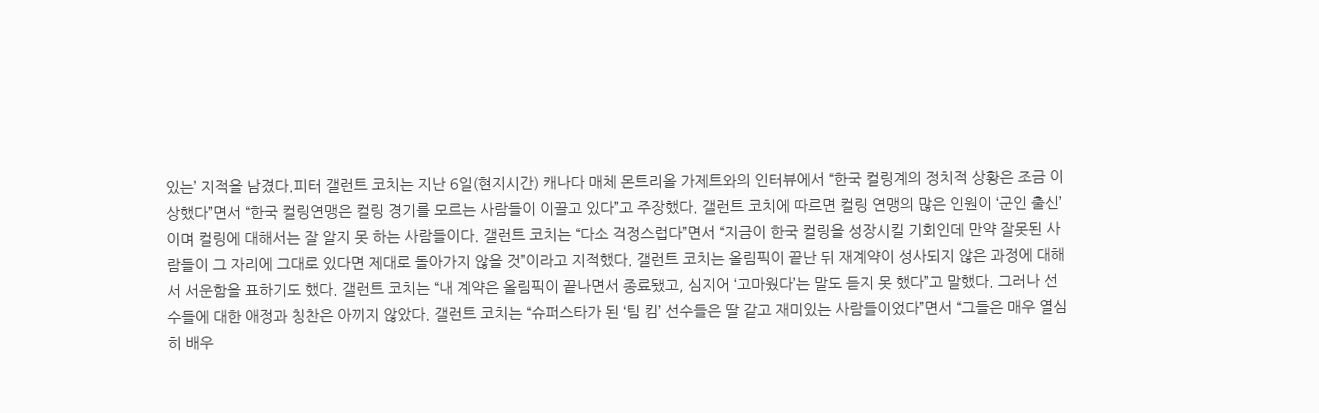있는’ 지적을 남겼다.피터 갤런트 코치는 지난 6일(현지시간) 캐나다 매체 몬트리올 가제트와의 인터뷰에서 “한국 컬링계의 정치적 상황은 조금 이상했다”면서 “한국 컬링연맹은 컬링 경기를 모르는 사람들이 이끌고 있다”고 주장했다. 갤런트 코치에 따르면 컬링 연맹의 많은 인원이 ‘군인 출신’이며 컬링에 대해서는 잘 알지 못 하는 사람들이다. 갤런트 코치는 “다소 걱정스럽다”면서 “지금이 한국 컬링을 성장시킬 기회인데 만약 잘못된 사람들이 그 자리에 그대로 있다면 제대로 돌아가지 않을 것”이라고 지적했다. 갤런트 코치는 올림픽이 끝난 뒤 재계약이 성사되지 않은 과정에 대해서 서운함을 표하기도 했다. 갤런트 코치는 “내 계약은 올림픽이 끝나면서 종료됐고, 심지어 ‘고마웠다’는 말도 듣지 못 했다”고 말했다. 그러나 선수들에 대한 애정과 칭찬은 아끼지 않았다. 갤런트 코치는 “슈퍼스타가 된 ‘팀 킴’ 선수들은 딸 같고 재미있는 사람들이었다”면서 “그들은 매우 열심히 배우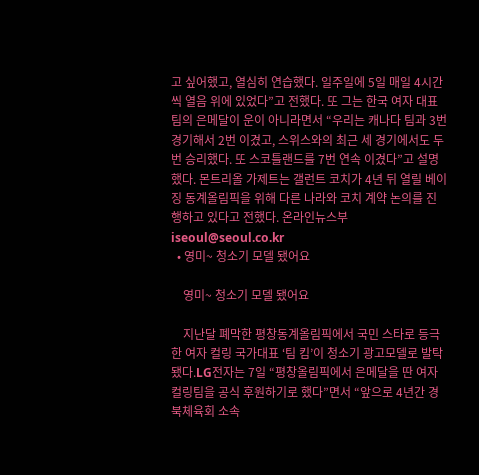고 싶어했고, 열심히 연습했다. 일주일에 5일 매일 4시간씩 열음 위에 있었다”고 전했다. 또 그는 한국 여자 대표팀의 은메달이 운이 아니라면서 “우리는 캐나다 팀과 3번 경기해서 2번 이겼고, 스위스와의 최근 세 경기에서도 두 번 승리했다. 또 스코틀랜드를 7번 연속 이겼다”고 설명했다. 몬트리올 가제트는 갤런트 코치가 4년 뒤 열릴 베이징 동계올림픽을 위해 다른 나라와 코치 계약 논의를 진행하고 있다고 전했다. 온라인뉴스부 iseoul@seoul.co.kr
  • 영미~ 청소기 모델 됐어요

    영미~ 청소기 모델 됐어요

    지난달 폐막한 평창동계올림픽에서 국민 스타로 등극한 여자 컬링 국가대표 ‘팀 킴’이 청소기 광고모델로 발탁됐다.LG전자는 7일 “평창올림픽에서 은메달을 딴 여자 컬링팀을 공식 후원하기로 했다”면서 “앞으로 4년간 경북체육회 소속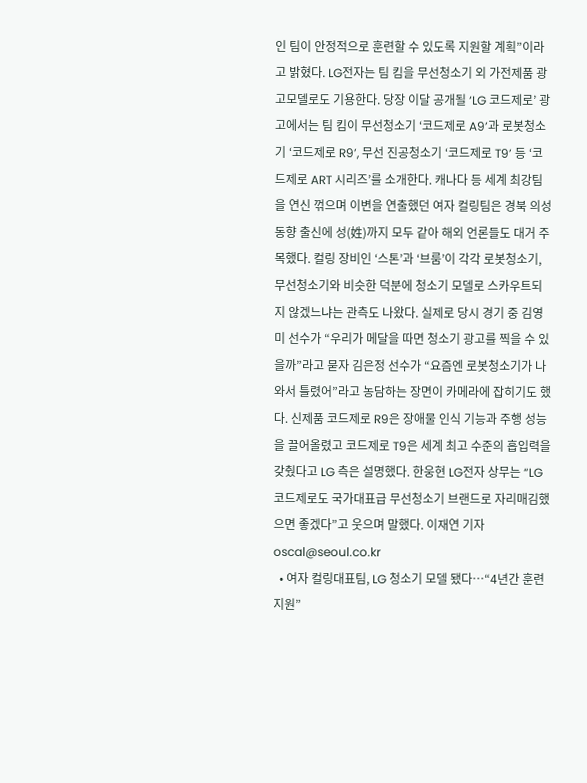인 팀이 안정적으로 훈련할 수 있도록 지원할 계획”이라고 밝혔다. LG전자는 팀 킴을 무선청소기 외 가전제품 광고모델로도 기용한다. 당장 이달 공개될 ‘LG 코드제로’ 광고에서는 팀 킴이 무선청소기 ‘코드제로 A9’과 로봇청소기 ‘코드제로 R9’, 무선 진공청소기 ‘코드제로 T9’ 등 ‘코드제로 ART 시리즈’를 소개한다. 캐나다 등 세계 최강팀을 연신 꺾으며 이변을 연출했던 여자 컬링팀은 경북 의성 동향 출신에 성(姓)까지 모두 같아 해외 언론들도 대거 주목했다. 컬링 장비인 ‘스톤’과 ‘브룸’이 각각 로봇청소기, 무선청소기와 비슷한 덕분에 청소기 모델로 스카우트되지 않겠느냐는 관측도 나왔다. 실제로 당시 경기 중 김영미 선수가 “우리가 메달을 따면 청소기 광고를 찍을 수 있을까”라고 묻자 김은정 선수가 “요즘엔 로봇청소기가 나와서 틀렸어”라고 농담하는 장면이 카메라에 잡히기도 했다. 신제품 코드제로 R9은 장애물 인식 기능과 주행 성능을 끌어올렸고 코드제로 T9은 세계 최고 수준의 흡입력을 갖췄다고 LG 측은 설명했다. 한웅현 LG전자 상무는 “LG 코드제로도 국가대표급 무선청소기 브랜드로 자리매김했으면 좋겠다”고 웃으며 말했다. 이재연 기자 oscal@seoul.co.kr
  • 여자 컬링대표팀, LG 청소기 모델 됐다…“4년간 훈련 지원”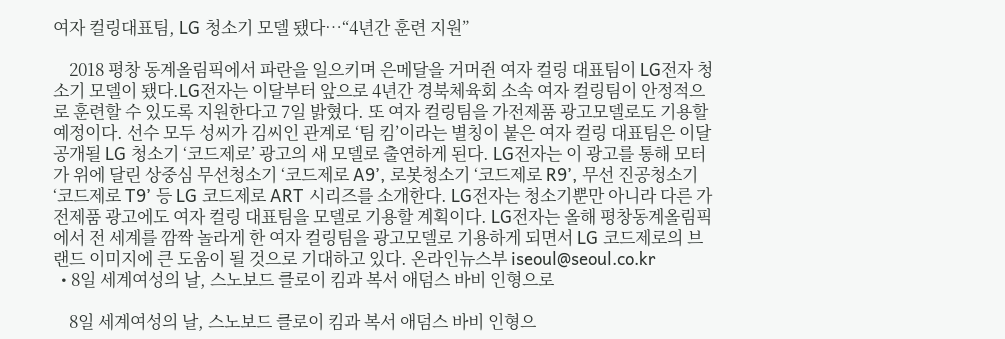여자 컬링대표팀, LG 청소기 모델 됐다…“4년간 훈련 지원”

    2018 평창 동계올림픽에서 파란을 일으키며 은메달을 거머쥔 여자 컬링 대표팀이 LG전자 청소기 모델이 됐다.LG전자는 이달부터 앞으로 4년간 경북체육회 소속 여자 컬링팀이 안정적으로 훈련할 수 있도록 지원한다고 7일 밝혔다. 또 여자 컬링팀을 가전제품 광고모델로도 기용할 예정이다. 선수 모두 성씨가 김씨인 관계로 ‘팀 킴’이라는 별칭이 붙은 여자 컬링 대표팀은 이달 공개될 LG 청소기 ‘코드제로’ 광고의 새 모델로 출연하게 된다. LG전자는 이 광고를 통해 모터가 위에 달린 상중심 무선청소기 ‘코드제로 A9’, 로봇청소기 ‘코드제로 R9’, 무선 진공청소기 ‘코드제로 T9’ 등 LG 코드제로 ART 시리즈를 소개한다. LG전자는 청소기뿐만 아니라 다른 가전제품 광고에도 여자 컬링 대표팀을 모델로 기용할 계획이다. LG전자는 올해 평창동계올림픽에서 전 세계를 깜짝 놀라게 한 여자 컬링팀을 광고모델로 기용하게 되면서 LG 코드제로의 브랜드 이미지에 큰 도움이 될 것으로 기대하고 있다. 온라인뉴스부 iseoul@seoul.co.kr
  • 8일 세계여성의 날, 스노보드 클로이 킴과 복서 애덤스 바비 인형으로

    8일 세계여성의 날, 스노보드 클로이 킴과 복서 애덤스 바비 인형으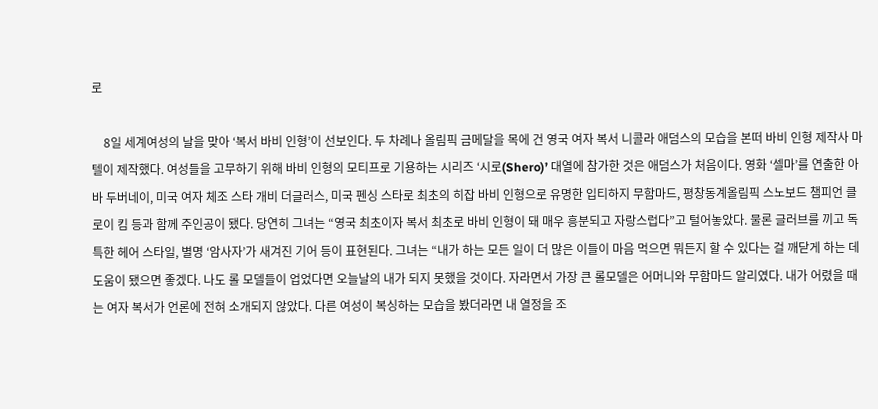로

    8일 세계여성의 날을 맞아 ‘복서 바비 인형’이 선보인다. 두 차례나 올림픽 금메달을 목에 건 영국 여자 복서 니콜라 애덤스의 모습을 본떠 바비 인형 제작사 마텔이 제작했다. 여성들을 고무하기 위해 바비 인형의 모티프로 기용하는 시리즈 ‘시로(Shero)’ 대열에 참가한 것은 애덤스가 처음이다. 영화 ‘셀마’를 연출한 아바 두버네이, 미국 여자 체조 스타 개비 더글러스, 미국 펜싱 스타로 최초의 히잡 바비 인형으로 유명한 입티하지 무함마드, 평창동계올림픽 스노보드 챔피언 클로이 킴 등과 함께 주인공이 됐다. 당연히 그녀는 “영국 최초이자 복서 최초로 바비 인형이 돼 매우 흥분되고 자랑스럽다”고 털어놓았다. 물론 글러브를 끼고 독특한 헤어 스타일, 별명 ‘암사자’가 새겨진 기어 등이 표현된다. 그녀는 “내가 하는 모든 일이 더 많은 이들이 마음 먹으면 뭐든지 할 수 있다는 걸 깨닫게 하는 데 도움이 됐으면 좋겠다. 나도 롤 모델들이 업었다면 오늘날의 내가 되지 못했을 것이다. 자라면서 가장 큰 롤모델은 어머니와 무함마드 알리였다. 내가 어렸을 때는 여자 복서가 언론에 전혀 소개되지 않았다. 다른 여성이 복싱하는 모습을 봤더라면 내 열정을 조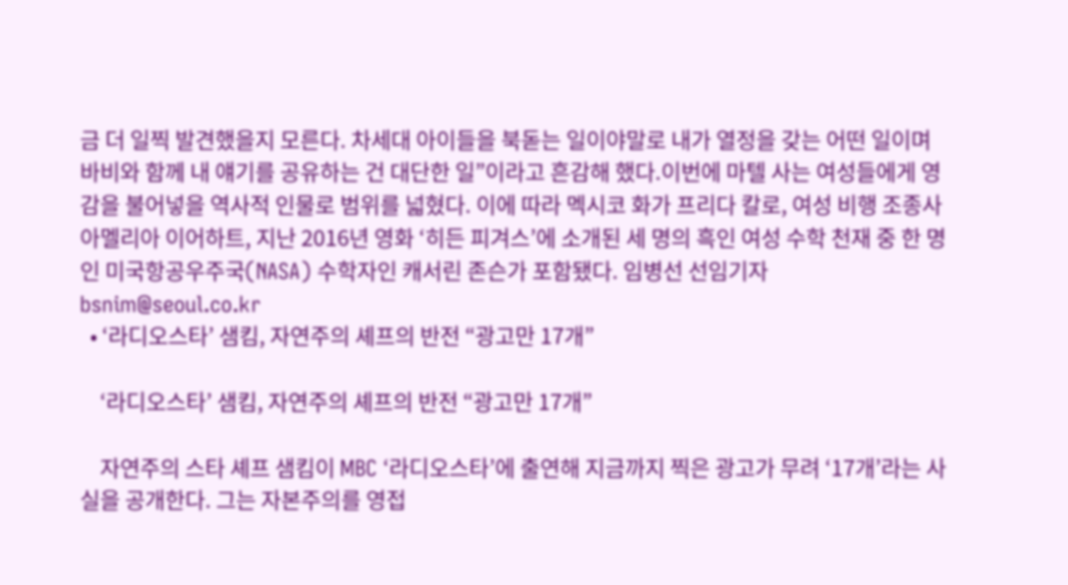금 더 일찍 발견했을지 모른다. 차세대 아이들을 북돋는 일이야말로 내가 열정을 갖는 어떤 일이며 바비와 함께 내 얘기를 공유하는 건 대단한 일”이라고 흔감해 했다.이번에 마텔 사는 여성들에게 영감을 불어넣을 역사적 인물로 범위를 넓혔다. 이에 따라 멕시코 화가 프리다 칼로, 여성 비행 조종사 아멜리아 이어하트, 지난 2016년 영화 ‘히든 피겨스’에 소개된 세 명의 흑인 여성 수학 천재 중 한 명인 미국항공우주국(NASA) 수학자인 캐서린 존슨가 포함됐다. 임병선 선임기자 bsnim@seoul.co.kr
  • ‘라디오스타’ 샘킴, 자연주의 셰프의 반전 “광고만 17개”

    ‘라디오스타’ 샘킴, 자연주의 셰프의 반전 “광고만 17개”

    자연주의 스타 셰프 샘킴이 MBC ‘라디오스타’에 출연해 지금까지 찍은 광고가 무려 ‘17개’라는 사실을 공개한다. 그는 자본주의를 영접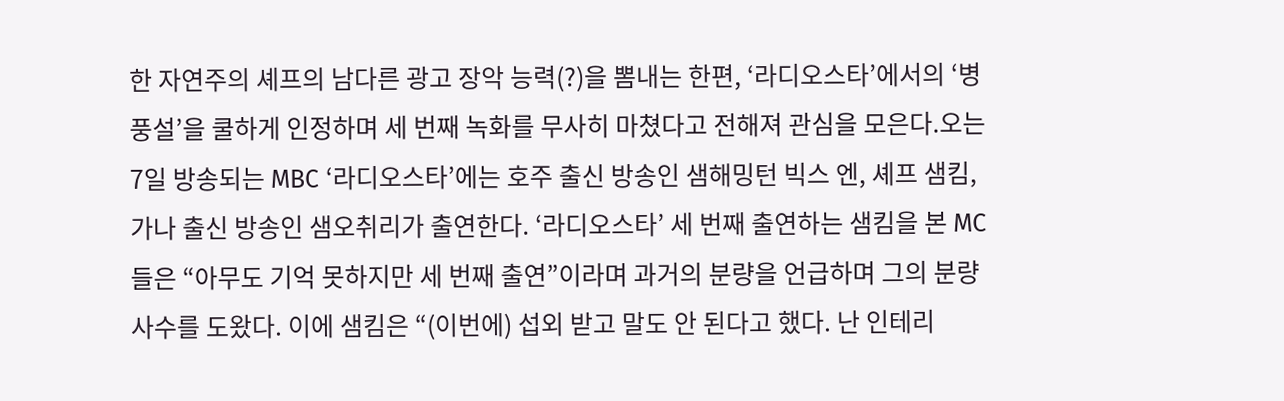한 자연주의 셰프의 남다른 광고 장악 능력(?)을 뽐내는 한편, ‘라디오스타’에서의 ‘병풍설’을 쿨하게 인정하며 세 번째 녹화를 무사히 마쳤다고 전해져 관심을 모은다.오는 7일 방송되는 MBC ‘라디오스타’에는 호주 출신 방송인 샘해밍턴 빅스 엔, 셰프 샘킴, 가나 출신 방송인 샘오취리가 출연한다. ‘라디오스타’ 세 번째 출연하는 샘킴을 본 MC들은 “아무도 기억 못하지만 세 번째 출연”이라며 과거의 분량을 언급하며 그의 분량 사수를 도왔다. 이에 샘킴은 “(이번에) 섭외 받고 말도 안 된다고 했다. 난 인테리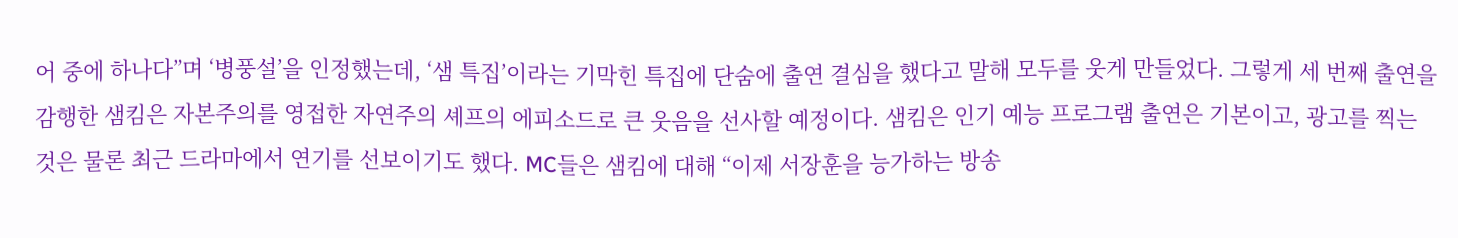어 중에 하나다”며 ‘병풍설’을 인정했는데, ‘샘 특집’이라는 기막힌 특집에 단숨에 출연 결심을 했다고 말해 모두를 웃게 만들었다. 그렇게 세 번째 출연을 감행한 샘킴은 자본주의를 영접한 자연주의 셰프의 에피소드로 큰 웃음을 선사할 예정이다. 샘킴은 인기 예능 프로그램 출연은 기본이고, 광고를 찍는 것은 물론 최근 드라마에서 연기를 선보이기도 했다. MC들은 샘킴에 대해 “이제 서장훈을 능가하는 방송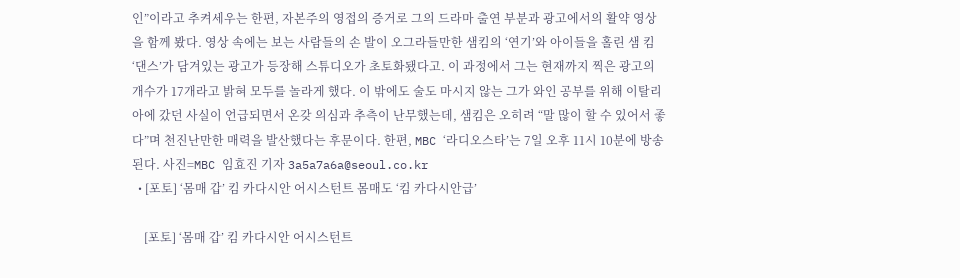인”이라고 추켜세우는 한편, 자본주의 영접의 증거로 그의 드라마 출연 부분과 광고에서의 활약 영상을 함께 봤다. 영상 속에는 보는 사람들의 손 발이 오그라들만한 샘킴의 ‘연기’와 아이들을 홀린 샘 킴 ‘댄스’가 담겨있는 광고가 등장해 스튜디오가 초토화됐다고. 이 과정에서 그는 현재까지 찍은 광고의 개수가 17개라고 밝혀 모두를 놀라게 했다. 이 밖에도 술도 마시지 않는 그가 와인 공부를 위해 이탈리아에 갔던 사실이 언급되면서 온갖 의심과 추측이 난무했는데, 샘킴은 오히려 “말 많이 할 수 있어서 좋다”며 천진난만한 매력을 발산했다는 후문이다. 한편, MBC ‘라디오스타’는 7일 오후 11시 10분에 방송된다. 사진=MBC 임효진 기자 3a5a7a6a@seoul.co.kr
  • [포토] ‘몸매 갑’ 킴 카다시안 어시스턴트 몸매도 ‘킴 카다시안급’

    [포토] ‘몸매 갑’ 킴 카다시안 어시스턴트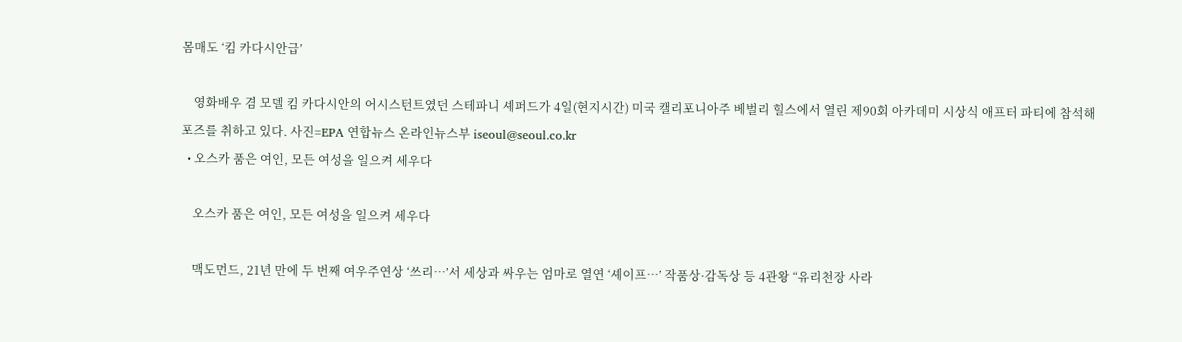몸매도 ‘킴 카다시안급’

    영화배우 겸 모델 킴 카다시안의 어시스턴트였던 스테파니 셰퍼드가 4일(현지시간) 미국 캘리포니아주 베벌리 힐스에서 열린 제90회 아카데미 시상식 애프터 파티에 참석해 포즈를 취하고 있다. 사진=EPA 연합뉴스 온라인뉴스부 iseoul@seoul.co.kr
  • 오스카 품은 여인, 모든 여성을 일으켜 세우다

    오스카 품은 여인, 모든 여성을 일으켜 세우다

    맥도먼드, 21년 만에 두 번째 여우주연상 ‘쓰리…’서 세상과 싸우는 엄마로 열연 ‘셰이프…’ 작품상·감독상 등 4관왕 “유리천장 사라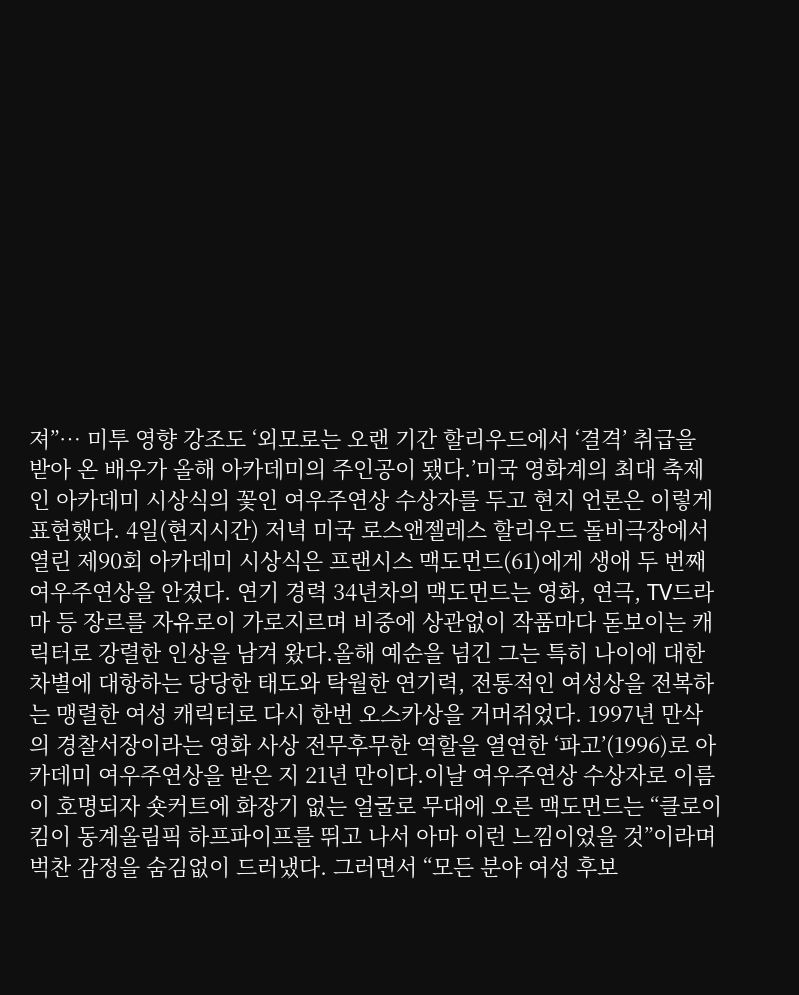져”… 미투 영향 강조도 ‘외모로는 오랜 기간 할리우드에서 ‘결격’ 취급을 받아 온 배우가 올해 아카데미의 주인공이 됐다.’미국 영화계의 최대 축제인 아카데미 시상식의 꽃인 여우주연상 수상자를 두고 현지 언론은 이렇게 표현했다. 4일(현지시간) 저녁 미국 로스앤젤레스 할리우드 돌비극장에서 열린 제90회 아카데미 시상식은 프랜시스 맥도먼드(61)에게 생애 두 번째 여우주연상을 안겼다. 연기 경력 34년차의 맥도먼드는 영화, 연극, TV드라마 등 장르를 자유로이 가로지르며 비중에 상관없이 작품마다 돋보이는 캐릭터로 강렬한 인상을 남겨 왔다.올해 예순을 넘긴 그는 특히 나이에 대한 차별에 대항하는 당당한 태도와 탁월한 연기력, 전통적인 여성상을 전복하는 맹렬한 여성 캐릭터로 다시 한번 오스카상을 거머쥐었다. 1997년 만삭의 경찰서장이라는 영화 사상 전무후무한 역할을 열연한 ‘파고’(1996)로 아카데미 여우주연상을 받은 지 21년 만이다.이날 여우주연상 수상자로 이름이 호명되자 숏커트에 화장기 없는 얼굴로 무대에 오른 맥도먼드는 “클로이 킴이 동계올림픽 하프파이프를 뛰고 나서 아마 이런 느낌이었을 것”이라며 벅찬 감정을 숨김없이 드러냈다. 그러면서 “모든 분야 여성 후보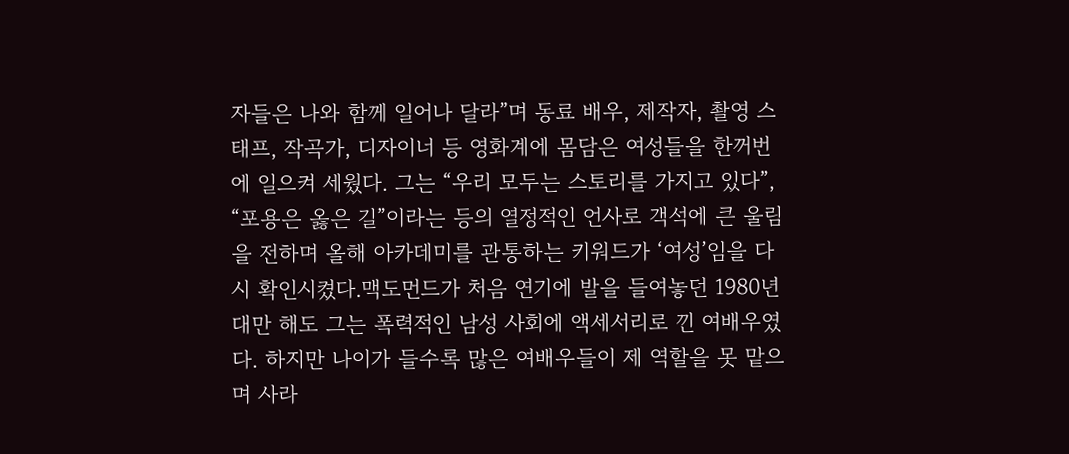자들은 나와 함께 일어나 달라”며 동료 배우, 제작자, 촬영 스태프, 작곡가, 디자이너 등 영화계에 몸담은 여성들을 한꺼번에 일으켜 세웠다. 그는 “우리 모두는 스토리를 가지고 있다”, “포용은 옳은 길”이라는 등의 열정적인 언사로 객석에 큰 울림을 전하며 올해 아카데미를 관통하는 키워드가 ‘여성’임을 다시 확인시켰다.맥도먼드가 처음 연기에 발을 들여놓던 1980년대만 해도 그는 폭력적인 남성 사회에 액세서리로 낀 여배우였다. 하지만 나이가 들수록 많은 여배우들이 제 역할을 못 맡으며 사라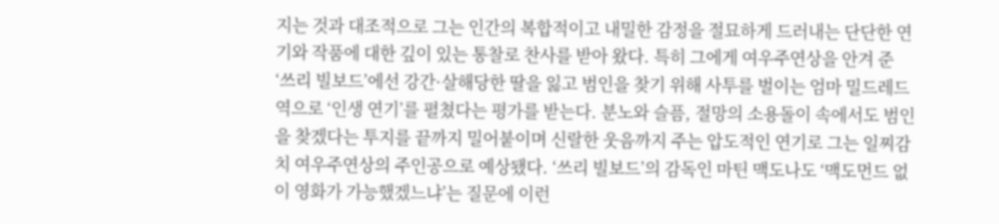지는 것과 대조적으로 그는 인간의 복합적이고 내밀한 감정을 절묘하게 드러내는 단단한 연기와 작품에 대한 깊이 있는 통찰로 찬사를 받아 왔다. 특히 그에게 여우주연상을 안겨 준 ‘쓰리 빌보드’에선 강간·살해당한 딸을 잃고 범인을 찾기 위해 사투를 벌이는 엄마 밀드레드 역으로 ‘인생 연기’를 펼쳤다는 평가를 받는다. 분노와 슬픔, 절망의 소용돌이 속에서도 범인을 찾겠다는 투지를 끝까지 밀어붙이며 신랄한 웃음까지 주는 압도적인 연기로 그는 일찌감치 여우주연상의 주인공으로 예상됐다. ‘쓰리 빌보드’의 감독인 마틴 맥도나도 ‘맥도먼드 없이 영화가 가능했겠느냐’는 질문에 이런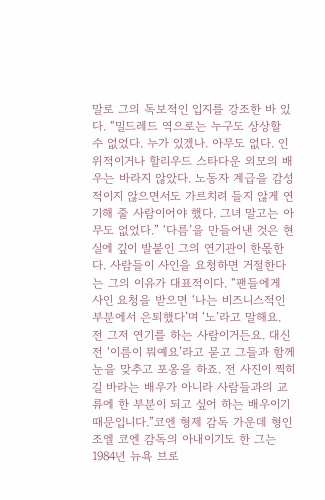말로 그의 독보적인 입지를 강조한 바 있다. “밀드레드 역으로는 누구도 상상할 수 없었다. 누가 있겠나. 아무도 없다. 인위적이거나 할리우드 스타다운 외모의 배우는 바라지 않았다. 노동자 계급을 감성적이지 않으면서도 가르치려 들지 않게 연기해 줄 사람이어야 했다. 그녀 말고는 아무도 없었다.” ‘다름’을 만들어낸 것은 현실에 깊이 발붙인 그의 연기관이 한몫한다. 사람들이 사인을 요청하면 거절한다는 그의 이유가 대표적이다. “팬들에게 사인 요청을 받으면 ‘나는 비즈니스적인 부분에서 은퇴했다’며 ‘노’라고 말해요. 전 그저 연기를 하는 사람이거든요. 대신 전 ‘이름이 뭐예요’라고 묻고 그들과 함께 눈을 맞추고 포옹을 하죠. 전 사진이 찍히길 바라는 배우가 아니라 사람들과의 교류에 한 부분이 되고 싶어 하는 배우이기 때문입니다.”코엔 형제 감독 가운데 형인 조엘 코엔 감독의 아내이기도 한 그는 1984년 뉴욕 브로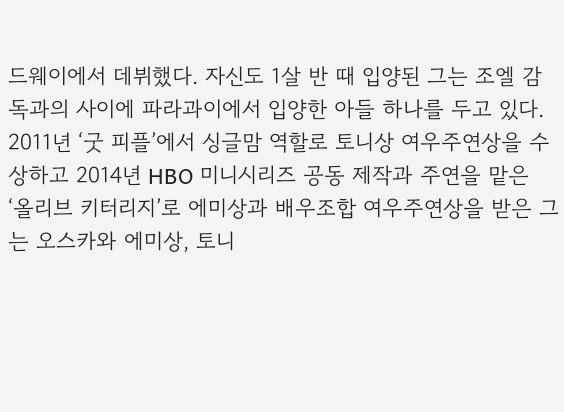드웨이에서 데뷔했다. 자신도 1살 반 때 입양된 그는 조엘 감독과의 사이에 파라과이에서 입양한 아들 하나를 두고 있다. 2011년 ‘굿 피플’에서 싱글맘 역할로 토니상 여우주연상을 수상하고 2014년 HBO 미니시리즈 공동 제작과 주연을 맡은 ‘올리브 키터리지’로 에미상과 배우조합 여우주연상을 받은 그는 오스카와 에미상, 토니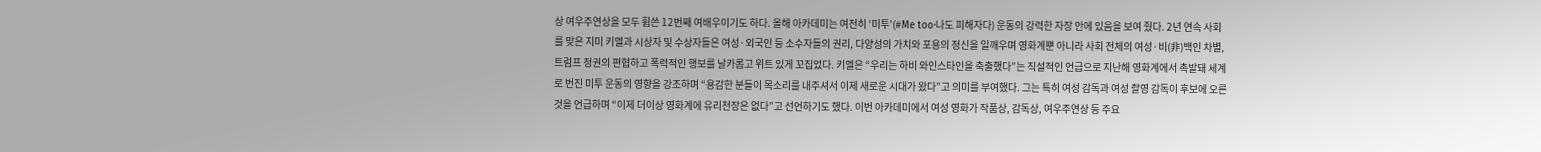상 여우주연상을 모두 휩쓴 12번째 여배우이기도 하다. 올해 아카데미는 여전히 ‘미투’(#Me too·나도 피해자다) 운동의 강력한 자장 안에 있음을 보여 줬다. 2년 연속 사회를 맞은 지미 키멜과 시상자 및 수상자들은 여성·외국인 등 소수자들의 권리, 다양성의 가치와 포용의 정신을 일깨우며 영화계뿐 아니라 사회 전체의 여성·비(非)백인 차별, 트럼프 정권의 편협하고 폭력적인 행보를 날카롭고 위트 있게 꼬집었다. 키멜은 “우리는 하비 와인스타인을 축출했다”는 직설적인 언급으로 지난해 영화계에서 촉발돼 세계로 번진 미투 운동의 영향을 강조하며 “용감한 분들이 목소리를 내주셔서 이제 새로운 시대가 왔다”고 의미를 부여했다. 그는 특히 여성 감독과 여성 촬영 감독이 후보에 오른 것을 언급하며 “이제 더이상 영화계에 유리천장은 없다”고 선언하기도 했다. 이번 아카데미에서 여성 영화가 작품상, 감독상, 여우주연상 등 주요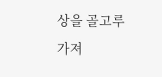상을 골고루 가져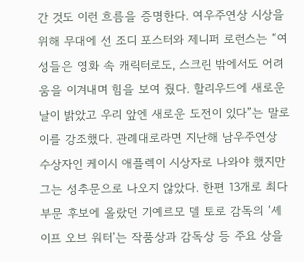간 것도 이런 흐름을 증명한다. 여우주연상 시상을 위해 무대에 선 조디 포스터와 제니퍼 로런스는 “여성들은 영화 속 캐릭터로도, 스크린 밖에서도 어려움을 이겨내며 힘을 보여 줬다. 할리우드에 새로운 날이 밝았고 우리 앞엔 새로운 도전이 있다”는 말로 이를 강조했다. 관례대로라면 지난해 남우주연상 수상자인 케이시 애플렉이 시상자로 나와야 했지만 그는 성추문으로 나오지 않았다. 한편 13개로 최다 부문 후보에 올랐던 기예르모 델 토로 감독의 ‘셰이프 오브 워터’는 작품상과 감독상 등 주요 상을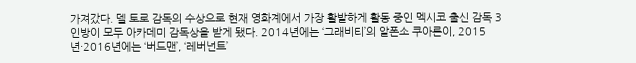가져갔다. 델 토로 감독의 수상으로 현재 영화계에서 가장 활발하게 활동 중인 멕시코 출신 감독 3인방이 모두 아카데미 감독상을 받게 됐다. 2014년에는 ‘그래비티’의 알폰소 쿠아론이, 2015년·2016년에는 ‘버드맨’, ‘레버넌트’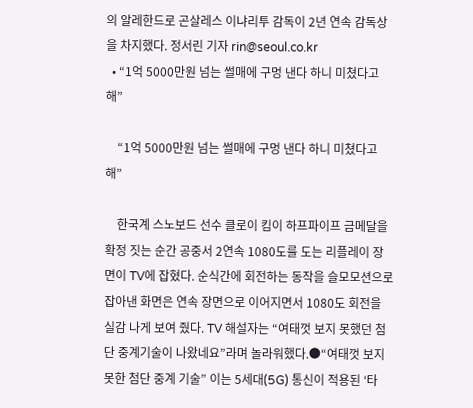의 알레한드로 곤살레스 이냐리투 감독이 2년 연속 감독상을 차지했다. 정서린 기자 rin@seoul.co.kr
  • “1억 5000만원 넘는 썰매에 구멍 낸다 하니 미쳤다고 해”

    “1억 5000만원 넘는 썰매에 구멍 낸다 하니 미쳤다고 해”

    한국계 스노보드 선수 클로이 킴이 하프파이프 금메달을 확정 짓는 순간 공중서 2연속 1080도를 도는 리플레이 장면이 TV에 잡혔다. 순식간에 회전하는 동작을 슬모모션으로 잡아낸 화면은 연속 장면으로 이어지면서 1080도 회전을 실감 나게 보여 줬다. TV 해설자는 “여태껏 보지 못했던 첨단 중계기술이 나왔네요”라며 놀라워했다.●“여태껏 보지 못한 첨단 중계 기술” 이는 5세대(5G) 통신이 적용된 ‘타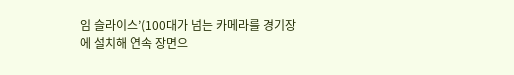임 슬라이스’(100대가 넘는 카메라를 경기장에 설치해 연속 장면으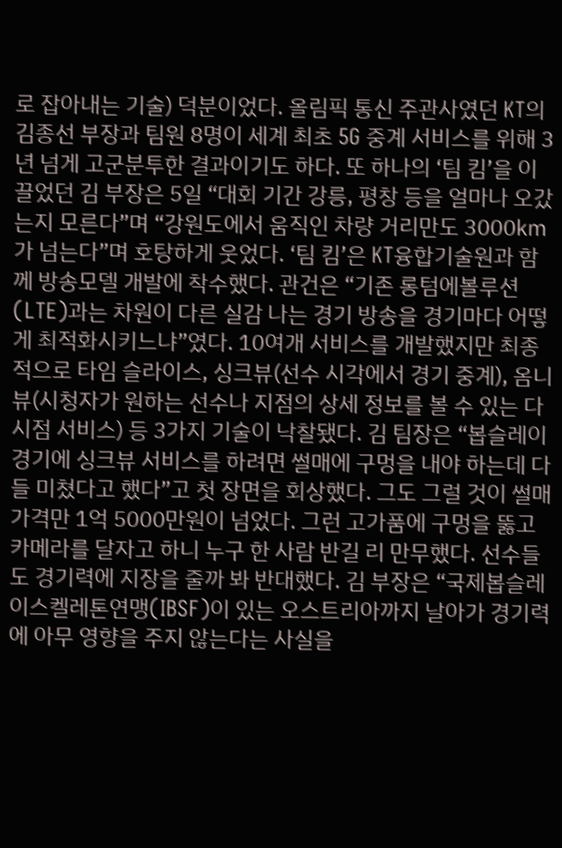로 잡아내는 기술) 덕분이었다. 올림픽 통신 주관사였던 KT의 김종선 부장과 팀원 8명이 세계 최초 5G 중계 서비스를 위해 3년 넘게 고군분투한 결과이기도 하다. 또 하나의 ‘팀 킴’을 이끌었던 김 부장은 5일 “대회 기간 강릉, 평창 등을 얼마나 오갔는지 모른다”며 “강원도에서 움직인 차량 거리만도 3000㎞가 넘는다”며 호탕하게 웃었다. ‘팀 킴’은 KT융합기술원과 함께 방송모델 개발에 착수했다. 관건은 “기존 롱텀에볼루션(LTE)과는 차원이 다른 실감 나는 경기 방송을 경기마다 어떻게 최적화시키느냐”였다. 10여개 서비스를 개발했지만 최종적으로 타임 슬라이스, 싱크뷰(선수 시각에서 경기 중계), 옴니뷰(시청자가 원하는 선수나 지점의 상세 정보를 볼 수 있는 다시점 서비스) 등 3가지 기술이 낙찰됐다. 김 팀장은 “봅슬레이 경기에 싱크뷰 서비스를 하려면 썰매에 구멍을 내야 하는데 다들 미쳤다고 했다”고 첫 장면을 회상했다. 그도 그럴 것이 썰매 가격만 1억 5000만원이 넘었다. 그런 고가품에 구멍을 뚫고 카메라를 달자고 하니 누구 한 사람 반길 리 만무했다. 선수들도 경기력에 지장을 줄까 봐 반대했다. 김 부장은 “국제봅슬레이스켈레톤연맹(IBSF)이 있는 오스트리아까지 날아가 경기력에 아무 영향을 주지 않는다는 사실을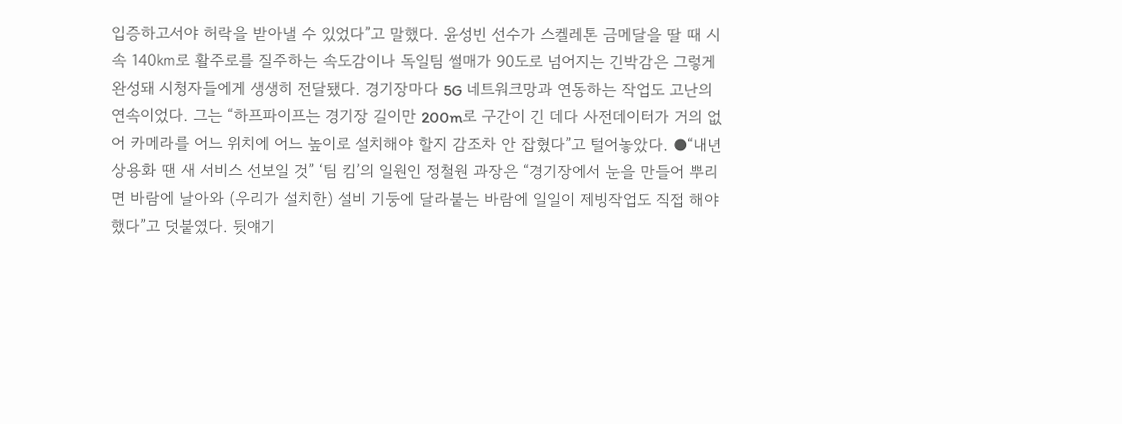입증하고서야 허락을 받아낼 수 있었다”고 말했다. 윤성빈 선수가 스켈레톤 금메달을 딸 때 시속 140㎞로 활주로를 질주하는 속도감이나 독일팀 썰매가 90도로 넘어지는 긴박감은 그렇게 완성돼 시청자들에게 생생히 전달됐다. 경기장마다 5G 네트워크망과 연동하는 작업도 고난의 연속이었다. 그는 “하프파이프는 경기장 길이만 200m로 구간이 긴 데다 사전데이터가 거의 없어 카메라를 어느 위치에 어느 높이로 설치해야 할지 감조차 안 잡혔다”고 털어놓았다. ●“내년 상용화 땐 새 서비스 선보일 것” ‘팀 킴’의 일원인 정철원 과장은 “경기장에서 눈을 만들어 뿌리면 바람에 날아와 (우리가 설치한) 설비 기둥에 달라붙는 바람에 일일이 제빙작업도 직접 해야 했다”고 덧붙였다. 뒷얘기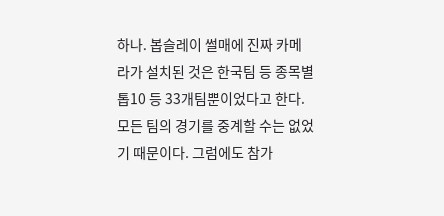하나. 봅슬레이 썰매에 진짜 카메라가 설치된 것은 한국팀 등 종목별 톱10 등 33개팀뿐이었다고 한다. 모든 팀의 경기를 중계할 수는 없었기 때문이다. 그럼에도 참가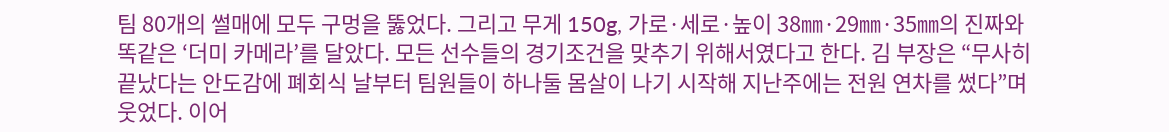팀 80개의 썰매에 모두 구멍을 뚫었다. 그리고 무게 150g, 가로·세로·높이 38㎜·29㎜·35㎜의 진짜와 똑같은 ‘더미 카메라’를 달았다. 모든 선수들의 경기조건을 맞추기 위해서였다고 한다. 김 부장은 “무사히 끝났다는 안도감에 폐회식 날부터 팀원들이 하나둘 몸살이 나기 시작해 지난주에는 전원 연차를 썼다”며 웃었다. 이어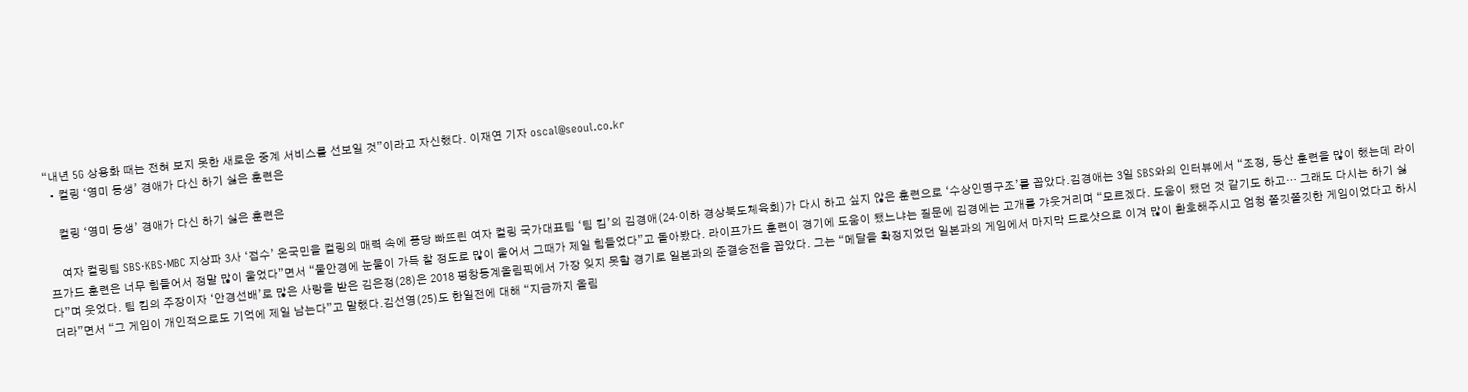“내년 5G 상용화 때는 전혀 보지 못한 새로운 중계 서비스를 선보일 것”이라고 자신했다. 이재연 기자 oscal@seoul.co.kr
  • 컬링 ‘영미 동생’ 경애가 다신 하기 싫은 훈련은

    컬링 ‘영미 동생’ 경애가 다신 하기 싫은 훈련은

    여자 컬링팀 SBS·KBS·MBC 지상파 3사 ‘접수’ 온국민을 컬링의 매력 속에 퐁당 빠뜨린 여자 컬링 국가대표팀 ‘팀 킴’의 김경애(24·이하 경상북도체육회)가 다시 하고 싶지 않은 훈련으로 ‘수상인명구조’를 꼽았다.김경애는 3일 SBS와의 인터뷰에서 “조정, 등산 훈련을 많이 했는데 라이프가드 훈련은 너무 힘들어서 정말 많이 울었다”면서 “물안경에 눈물이 가득 찰 정도로 많이 울어서 그때가 제일 힘들었다”고 돌아봤다. 라이프가드 훈련이 경기에 도움이 됐느냐는 질문에 김경에는 고개를 갸웃거리며 “모르겠다. 도움이 됐던 것 같기도 하고… 그래도 다시는 하기 싫다”며 웃었다. 팀 킴의 주장이자 ‘안경선배’로 많은 사랑을 받은 김은정(28)은 2018 평창동계올림픽에서 가장 잊지 못할 경기로 일본과의 준결승전을 꼽았다. 그는 “메달을 확정지었던 일본과의 게임에서 마지막 드로샷으로 이겨 많이 환호해주시고 엄청 쫄깃쫄깃한 게임이었다고 하시더라”면서 “그 게임이 개인적으로도 기억에 제일 남는다”고 말했다.김선영(25)도 한일전에 대해 “지금까지 올림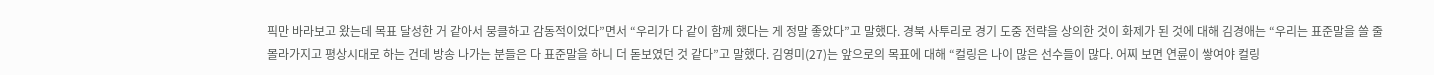픽만 바라보고 왔는데 목표 달성한 거 같아서 뭉클하고 감동적이었다”면서 “우리가 다 같이 함께 했다는 게 정말 좋았다”고 말했다. 경북 사투리로 경기 도중 전략을 상의한 것이 화제가 된 것에 대해 김경애는 “우리는 표준말을 쓸 줄 몰라가지고 평상시대로 하는 건데 방송 나가는 분들은 다 표준말을 하니 더 돋보였던 것 같다”고 말했다. 김영미(27)는 앞으로의 목표에 대해 “컬링은 나이 많은 선수들이 많다. 어찌 보면 연륜이 쌓여야 컬링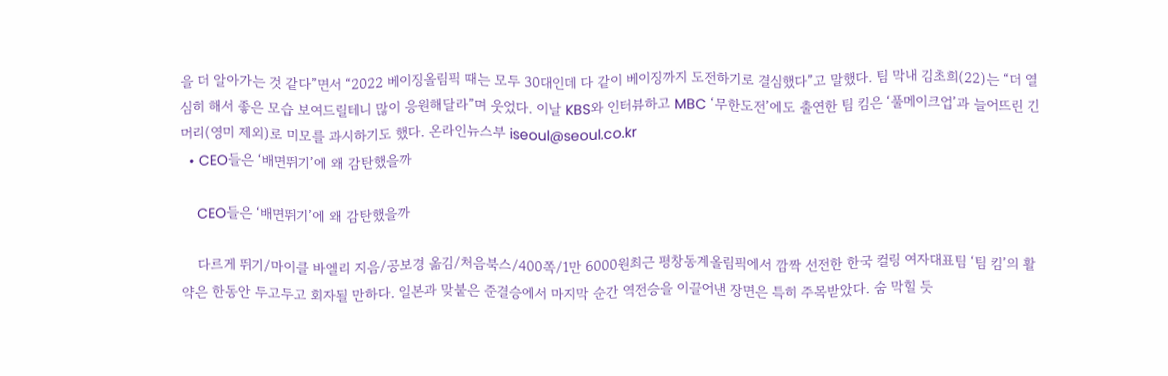을 더 알아가는 것 같다”면서 “2022 베이징올림픽 때는 모두 30대인데 다 같이 베이징까지 도전하기로 결심했다”고 말했다. 팀 막내 김초희(22)는 “더 열심히 해서 좋은 모습 보여드릴테니 많이 응원해달라”며 웃었다. 이날 KBS와 인터뷰하고 MBC ‘무한도전’에도 출연한 팀 킴은 ‘풀메이크업’과 늘어뜨린 긴 머리(영미 제외)로 미모를 과시하기도 했다. 온라인뉴스부 iseoul@seoul.co.kr
  • CEO들은 ‘배면뛰기’에 왜 감탄했을까

    CEO들은 ‘배면뛰기’에 왜 감탄했을까

    다르게 뛰기/마이클 바엘리 지음/공보경 옮김/처음북스/400쪽/1만 6000원최근 평창동계올림픽에서 깜짝 선전한 한국 컬링 여자대표팀 ‘팀 킴’의 활약은 한동안 두고두고 회자될 만하다. 일본과 맞붙은 준결승에서 마지막 순간 역전승을 이끌어낸 장면은 특히 주목받았다. 숨 막힐 듯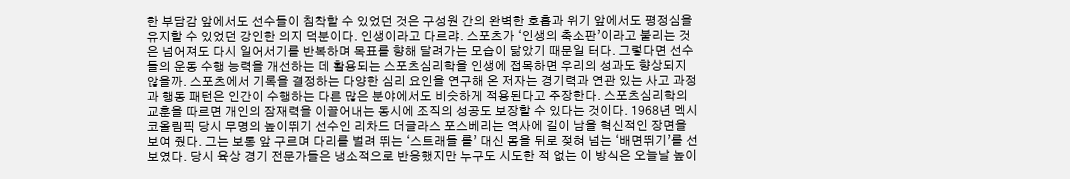한 부담감 앞에서도 선수들이 침착할 수 있었던 것은 구성원 간의 완벽한 호흡과 위기 앞에서도 평정심을 유지할 수 있었던 강인한 의지 덕분이다. 인생이라고 다르랴. 스포츠가 ‘인생의 축소판’이라고 불리는 것은 넘어져도 다시 일어서기를 반복하며 목표를 향해 달려가는 모습이 닮았기 때문일 터다. 그렇다면 선수들의 운동 수행 능력을 개선하는 데 활용되는 스포츠심리학을 인생에 접목하면 우리의 성과도 향상되지 않을까. 스포츠에서 기록을 결정하는 다양한 심리 요인을 연구해 온 저자는 경기력과 연관 있는 사고 과정과 행동 패턴은 인간이 수행하는 다른 많은 분야에서도 비슷하게 적용된다고 주장한다. 스포츠심리학의 교훈을 따르면 개인의 잠재력을 이끌어내는 동시에 조직의 성공도 보장할 수 있다는 것이다. 1968년 멕시코올림픽 당시 무명의 높이뛰기 선수인 리차드 더글라스 포스베리는 역사에 길이 남을 혁신적인 장면을 보여 줬다. 그는 보통 앞 구르며 다리를 벌려 뛰는 ‘스트래들 롤’ 대신 몸을 뒤로 젖혀 넘는 ‘배면뛰기’를 선보였다. 당시 육상 경기 전문가들은 냉소적으로 반응했지만 누구도 시도한 적 없는 이 방식은 오늘날 높이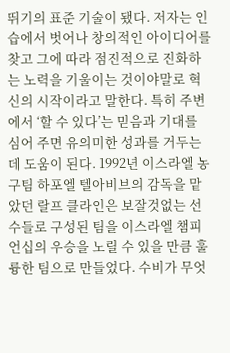뛰기의 표준 기술이 됐다. 저자는 인습에서 벗어나 창의적인 아이디어를 찾고 그에 따라 점진적으로 진화하는 노력을 기울이는 것이야말로 혁신의 시작이라고 말한다. 특히 주변에서 ‘할 수 있다’는 믿음과 기대를 심어 주면 유의미한 성과를 거두는 데 도움이 된다. 1992년 이스라엘 농구팀 하포엘 텔아비브의 감독을 맡았던 랄프 클라인은 보잘것없는 선수들로 구성된 팀을 이스라엘 챔피언십의 우승을 노릴 수 있을 만큼 훌륭한 팀으로 만들었다. 수비가 무엇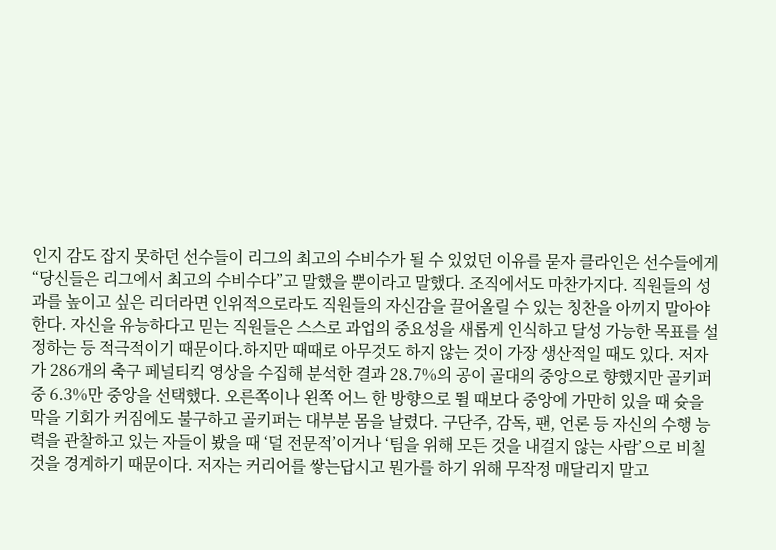인지 감도 잡지 못하던 선수들이 리그의 최고의 수비수가 될 수 있었던 이유를 묻자 클라인은 선수들에게 “당신들은 리그에서 최고의 수비수다”고 말했을 뿐이라고 말했다. 조직에서도 마찬가지다. 직원들의 성과를 높이고 싶은 리더라면 인위적으로라도 직원들의 자신감을 끌어올릴 수 있는 칭찬을 아끼지 말아야 한다. 자신을 유능하다고 믿는 직원들은 스스로 과업의 중요성을 새롭게 인식하고 달성 가능한 목표를 설정하는 등 적극적이기 때문이다.하지만 때때로 아무것도 하지 않는 것이 가장 생산적일 때도 있다. 저자가 286개의 축구 페널티킥 영상을 수집해 분석한 결과 28.7%의 공이 골대의 중앙으로 향했지만 골키퍼 중 6.3%만 중앙을 선택했다. 오른쪽이나 왼쪽 어느 한 방향으로 뛸 때보다 중앙에 가만히 있을 때 슛을 막을 기회가 커짐에도 불구하고 골키퍼는 대부분 몸을 날렸다. 구단주, 감독, 팬, 언론 등 자신의 수행 능력을 관찰하고 있는 자들이 봤을 때 ‘덜 전문적’이거나 ‘팀을 위해 모든 것을 내걸지 않는 사람’으로 비칠 것을 경계하기 때문이다. 저자는 커리어를 쌓는답시고 뭔가를 하기 위해 무작정 매달리지 말고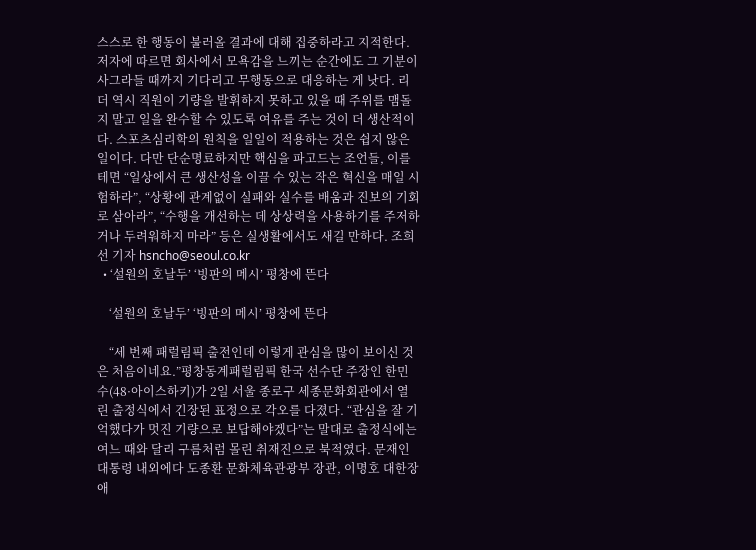스스로 한 행동이 불러올 결과에 대해 집중하라고 지적한다. 저자에 따르면 회사에서 모욕감을 느끼는 순간에도 그 기분이 사그라들 때까지 기다리고 무행동으로 대응하는 게 낫다. 리더 역시 직원이 기량을 발휘하지 못하고 있을 때 주위를 맴돌지 말고 일을 완수할 수 있도록 여유를 주는 것이 더 생산적이다. 스포츠심리학의 원칙을 일일이 적용하는 것은 쉽지 않은 일이다. 다만 단순명료하지만 핵심을 파고드는 조언들, 이를테면 “일상에서 큰 생산성을 이끌 수 있는 작은 혁신을 매일 시험하라”, “상황에 관계없이 실패와 실수를 배움과 진보의 기회로 삼아라”, “수행을 개선하는 데 상상력을 사용하기를 주저하거나 두려워하지 마라” 등은 실생활에서도 새길 만하다. 조희선 기자 hsncho@seoul.co.kr
  • ‘설원의 호날두’ ‘빙판의 메시’ 평창에 뜬다

    ‘설원의 호날두’ ‘빙판의 메시’ 평창에 뜬다

    “세 번째 패럴림픽 출전인데 이렇게 관심을 많이 보이신 것은 처음이네요.”평창동계패럴림픽 한국 선수단 주장인 한민수(48·아이스하키)가 2일 서울 종로구 세종문화회관에서 열린 출정식에서 긴장된 표정으로 각오를 다졌다. “관심을 잘 기억했다가 멋진 기량으로 보답해야겠다”는 말대로 출정식에는 여느 때와 달리 구름처럼 몰린 취재진으로 북적였다. 문재인 대통령 내외에다 도종환 문화체육관광부 장관, 이명호 대한장애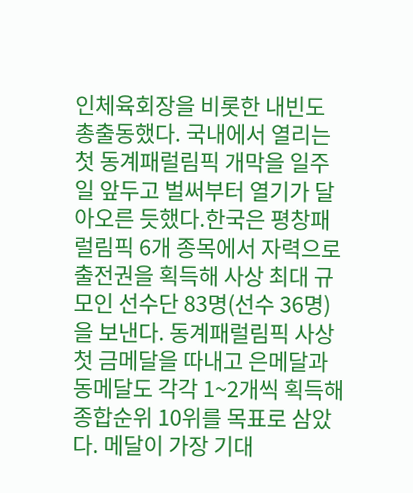인체육회장을 비롯한 내빈도 총출동했다. 국내에서 열리는 첫 동계패럴림픽 개막을 일주일 앞두고 벌써부터 열기가 달아오른 듯했다.한국은 평창패럴림픽 6개 종목에서 자력으로 출전권을 획득해 사상 최대 규모인 선수단 83명(선수 36명)을 보낸다. 동계패럴림픽 사상 첫 금메달을 따내고 은메달과 동메달도 각각 1~2개씩 획득해 종합순위 10위를 목표로 삼았다. 메달이 가장 기대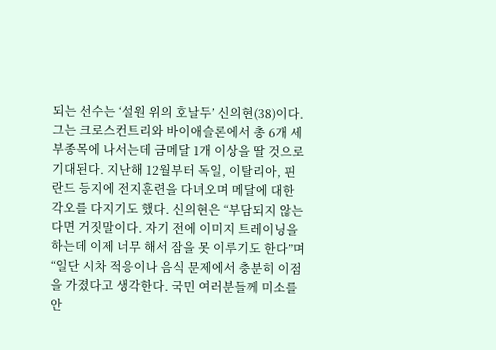되는 선수는 ‘설원 위의 호날두’ 신의현(38)이다. 그는 크로스컨트리와 바이애슬론에서 총 6개 세부종목에 나서는데 금메달 1개 이상을 딸 것으로 기대된다. 지난해 12월부터 독일, 이탈리아, 핀란드 등지에 전지훈련을 다녀오며 메달에 대한 각오를 다지기도 했다. 신의현은 “부담되지 않는다면 거짓말이다. 자기 전에 이미지 트레이닝을 하는데 이제 너무 해서 잠을 못 이루기도 한다”며 “일단 시차 적응이나 음식 문제에서 충분히 이점을 가졌다고 생각한다. 국민 여러분들께 미소를 안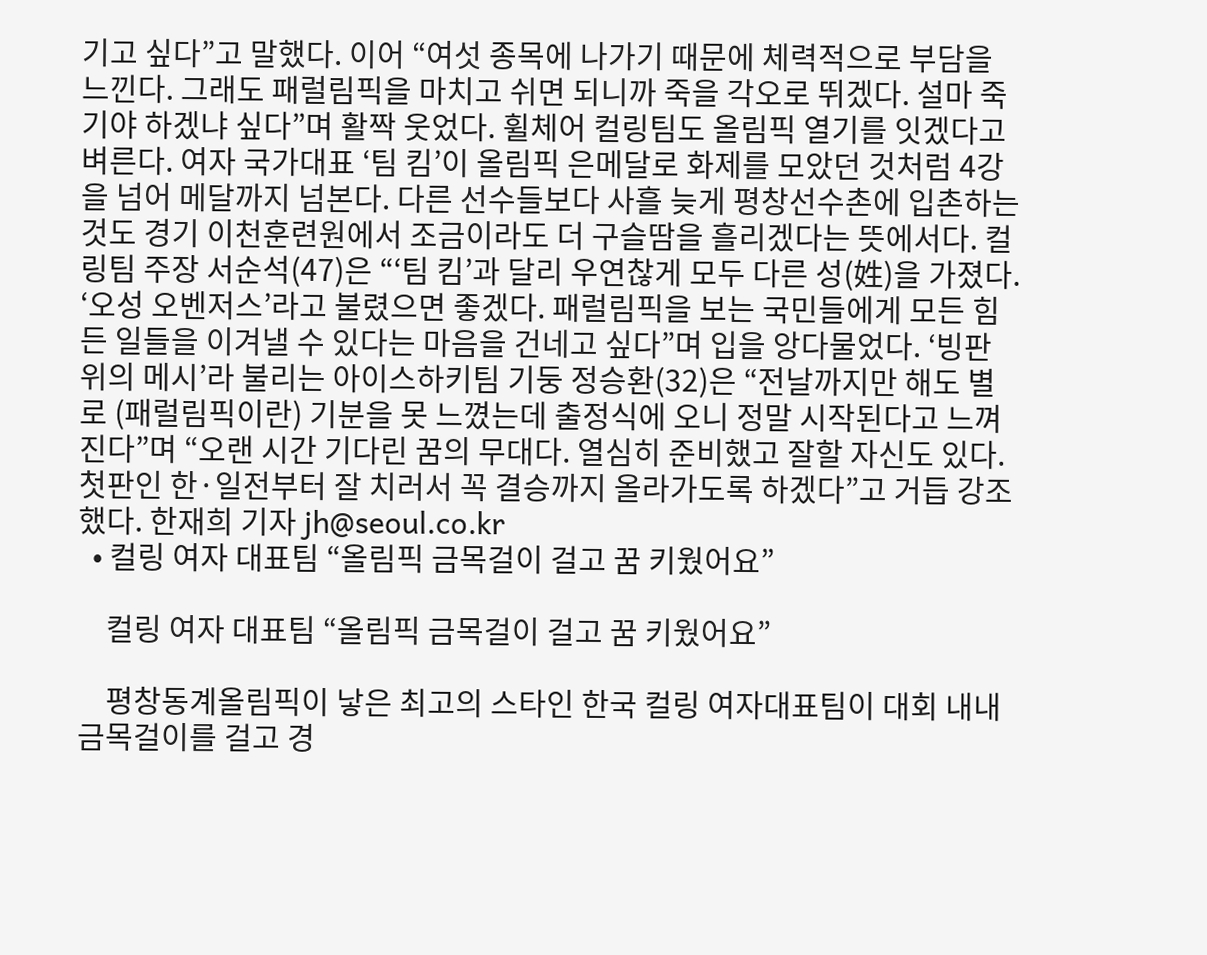기고 싶다”고 말했다. 이어 “여섯 종목에 나가기 때문에 체력적으로 부담을 느낀다. 그래도 패럴림픽을 마치고 쉬면 되니까 죽을 각오로 뛰겠다. 설마 죽기야 하겠냐 싶다”며 활짝 웃었다. 휠체어 컬링팀도 올림픽 열기를 잇겠다고 벼른다. 여자 국가대표 ‘팀 킴’이 올림픽 은메달로 화제를 모았던 것처럼 4강을 넘어 메달까지 넘본다. 다른 선수들보다 사흘 늦게 평창선수촌에 입촌하는 것도 경기 이천훈련원에서 조금이라도 더 구슬땀을 흘리겠다는 뜻에서다. 컬링팀 주장 서순석(47)은 “‘팀 킴’과 달리 우연찮게 모두 다른 성(姓)을 가졌다. ‘오성 오벤저스’라고 불렸으면 좋겠다. 패럴림픽을 보는 국민들에게 모든 힘든 일들을 이겨낼 수 있다는 마음을 건네고 싶다”며 입을 앙다물었다. ‘빙판 위의 메시’라 불리는 아이스하키팀 기둥 정승환(32)은 “전날까지만 해도 별로 (패럴림픽이란) 기분을 못 느꼈는데 출정식에 오니 정말 시작된다고 느껴진다”며 “오랜 시간 기다린 꿈의 무대다. 열심히 준비했고 잘할 자신도 있다. 첫판인 한·일전부터 잘 치러서 꼭 결승까지 올라가도록 하겠다”고 거듭 강조했다. 한재희 기자 jh@seoul.co.kr
  • 컬링 여자 대표팀 “올림픽 금목걸이 걸고 꿈 키웠어요”

    컬링 여자 대표팀 “올림픽 금목걸이 걸고 꿈 키웠어요”

    평창동계올림픽이 낳은 최고의 스타인 한국 컬링 여자대표팀이 대회 내내 금목걸이를 걸고 경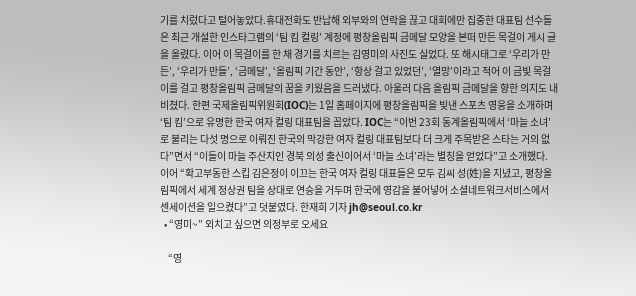기를 치렀다고 털어놓았다.휴대전화도 반납해 외부와의 연락을 끊고 대회에만 집중한 대표팀 선수들은 최근 개설한 인스타그램의 ‘팀 킴 컬링’ 계정에 평창올림픽 금메달 모양을 본떠 만든 목걸이 게시 글을 올렸다. 이어 이 목걸이를 한 채 경기를 치르는 김영미의 사진도 실었다. 또 해시태그로 ‘우리가 만든’, ‘우리가 만들’, ‘금메달’, ‘올림픽 기간 동안’, ‘항상 걸고 있었던’, ‘열망’이라고 적어 이 금빛 목걸이를 걸고 평창올림픽 금메달의 꿈을 키웠음을 드러냈다. 아울러 다음 올림픽 금메달을 향한 의지도 내비쳤다. 한편 국제올림픽위원회(IOC)는 1일 홈페이지에 평창올림픽을 빛낸 스포츠 영웅을 소개하며 ‘팀 킴’으로 유명한 한국 여자 컬링 대표팀을 꼽았다. IOC는 “이번 23회 동계올림픽에서 ‘마늘 소녀’로 불리는 다섯 명으로 이뤄진 한국의 막강한 여자 컬링 대표팀보다 더 크게 주목받은 스타는 거의 없다”면서 “이들이 마늘 주산지인 경북 의성 출신이어서 ‘마늘 소녀’라는 별칭을 얻었다”고 소개했다. 이어 “확고부동한 스킵 김은정이 이끄는 한국 여자 컬링 대표들은 모두 김씨 성(姓)을 지녔고, 평창올림픽에서 세계 정상권 팀을 상대로 연승을 거두며 한국에 영감을 불어넣어 소셜네트워크서비스에서 센세이션을 일으켰다”고 덧붙였다. 한재희 기자 jh@seoul.co.kr
  • “영미~” 외치고 싶으면 의정부로 오세요

    “영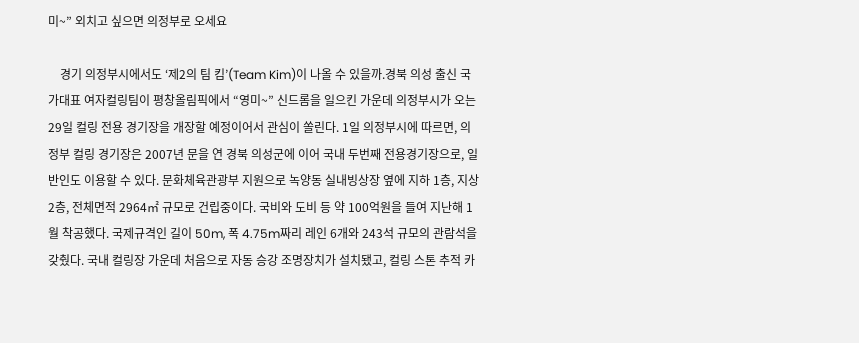미~” 외치고 싶으면 의정부로 오세요

    경기 의정부시에서도 ‘제2의 팀 킴’(Team Kim)이 나올 수 있을까.경북 의성 출신 국가대표 여자컬링팀이 평창올림픽에서 “영미~” 신드롬을 일으킨 가운데 의정부시가 오는 29일 컬링 전용 경기장을 개장할 예정이어서 관심이 쏠린다. 1일 의정부시에 따르면, 의정부 컬링 경기장은 2007년 문을 연 경북 의성군에 이어 국내 두번째 전용경기장으로, 일반인도 이용할 수 있다. 문화체육관광부 지원으로 녹양동 실내빙상장 옆에 지하 1층, 지상 2층, 전체면적 2964㎡ 규모로 건립중이다. 국비와 도비 등 약 100억원을 들여 지난해 1월 착공했다. 국제규격인 길이 50m, 폭 4.75m짜리 레인 6개와 243석 규모의 관람석을 갖췄다. 국내 컬링장 가운데 처음으로 자동 승강 조명장치가 설치됐고, 컬링 스톤 추적 카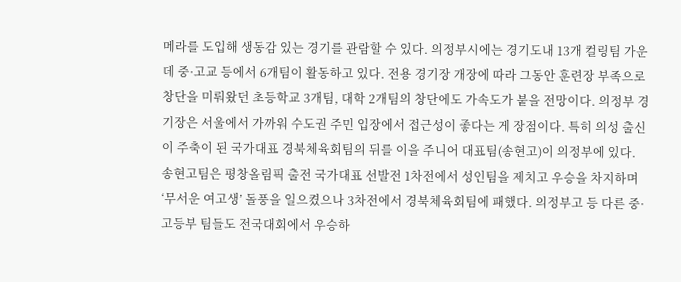메라를 도입해 생동감 있는 경기를 관람할 수 있다. 의정부시에는 경기도내 13개 컬링팀 가운데 중·고교 등에서 6개팀이 활동하고 있다. 전용 경기장 개장에 따라 그동안 훈련장 부족으로 창단을 미뤄왔던 초등학교 3개팀, 대학 2개팀의 창단에도 가속도가 붙을 전망이다. 의정부 경기장은 서울에서 가까워 수도권 주민 입장에서 접근성이 좋다는 게 장점이다. 특히 의성 출신이 주축이 된 국가대표 경북체육회팀의 뒤를 이을 주니어 대표팀(송현고)이 의정부에 있다. 송현고팀은 평창올림픽 출전 국가대표 선발전 1차전에서 성인팀을 제치고 우승을 차지하며 ‘무서운 여고생’ 돌풍을 일으켰으나 3차전에서 경북체육회팀에 패했다. 의정부고 등 다른 중·고등부 팀들도 전국대회에서 우승하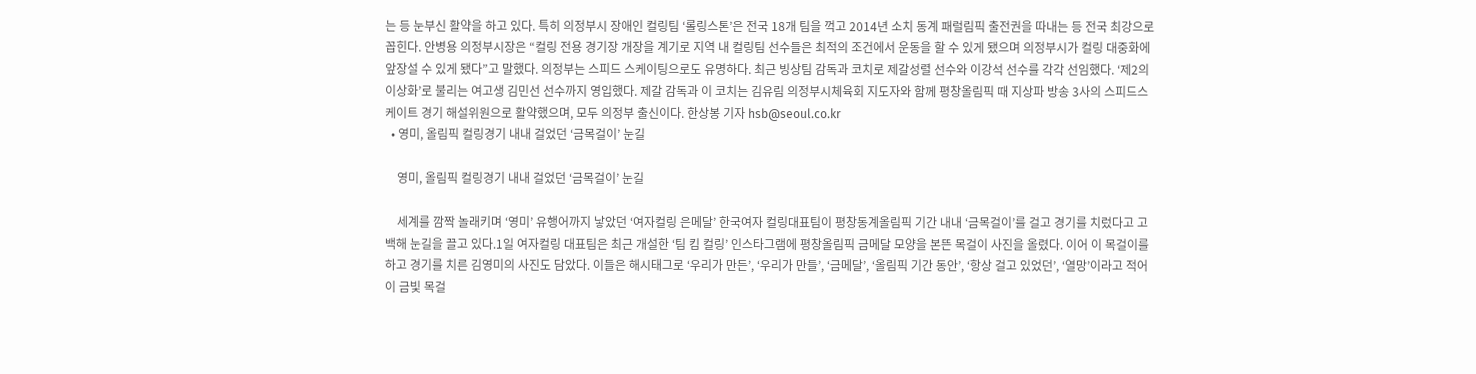는 등 눈부신 활약을 하고 있다. 특히 의정부시 장애인 컬링팀 ‘롤링스톤’은 전국 18개 팀을 꺽고 2014년 소치 동계 패럴림픽 출전권을 따내는 등 전국 최강으로 꼽힌다. 안병용 의정부시장은 “컬링 전용 경기장 개장을 계기로 지역 내 컬링팀 선수들은 최적의 조건에서 운동을 할 수 있게 됐으며 의정부시가 컬링 대중화에 앞장설 수 있게 됐다”고 말했다. 의정부는 스피드 스케이팅으로도 유명하다. 최근 빙상팀 감독과 코치로 제갈성렬 선수와 이강석 선수를 각각 선임했다. ‘제2의 이상화’로 불리는 여고생 김민선 선수까지 영입했다. 제갈 감독과 이 코치는 김유림 의정부시체육회 지도자와 함께 평창올림픽 때 지상파 방송 3사의 스피드스케이트 경기 해설위원으로 활약했으며, 모두 의정부 출신이다. 한상봉 기자 hsb@seoul.co.kr
  • 영미, 올림픽 컬링경기 내내 걸었던 ‘금목걸이’ 눈길

    영미, 올림픽 컬링경기 내내 걸었던 ‘금목걸이’ 눈길

    세계를 깜짝 놀래키며 ‘영미’ 유행어까지 낳았던 ‘여자컬링 은메달’ 한국여자 컬링대표팀이 평창동계올림픽 기간 내내 ‘금목걸이’를 걸고 경기를 치렀다고 고백해 눈길을 끌고 있다.1일 여자컬링 대표팀은 최근 개설한 ‘팀 킴 컬링’ 인스타그램에 평창올림픽 금메달 모양을 본뜬 목걸이 사진을 올렸다. 이어 이 목걸이를 하고 경기를 치른 김영미의 사진도 담았다. 이들은 해시태그로 ‘우리가 만든’, ‘우리가 만들’, ‘금메달’, ‘올림픽 기간 동안’, ‘항상 걸고 있었던’, ‘열망’이라고 적어 이 금빛 목걸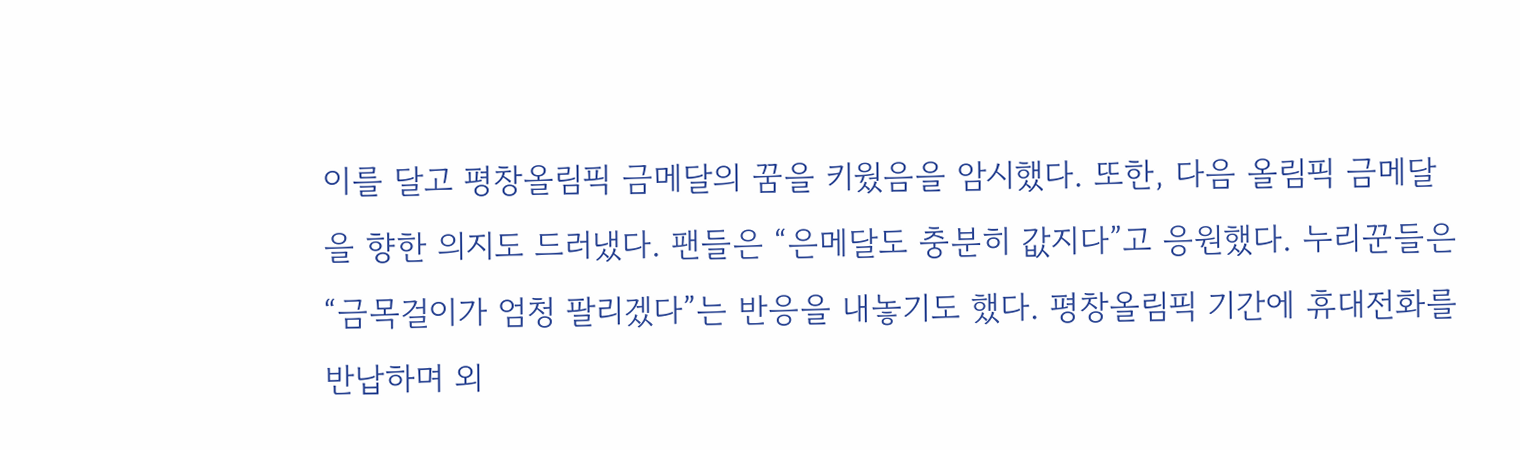이를 달고 평창올림픽 금메달의 꿈을 키웠음을 암시했다. 또한, 다음 올림픽 금메달을 향한 의지도 드러냈다. 팬들은 “은메달도 충분히 값지다”고 응원했다. 누리꾼들은 “금목걸이가 엄청 팔리겠다”는 반응을 내놓기도 했다. 평창올림픽 기간에 휴대전화를 반납하며 외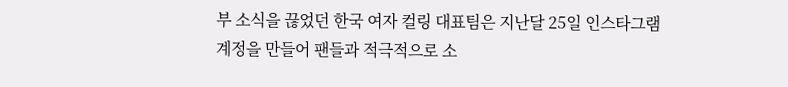부 소식을 끊었던 한국 여자 컬링 대표팀은 지난달 25일 인스타그램 계정을 만들어 팬들과 적극적으로 소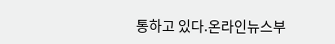통하고 있다.온라인뉴스부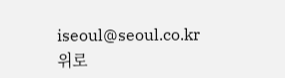iseoul@seoul.co.kr
위로